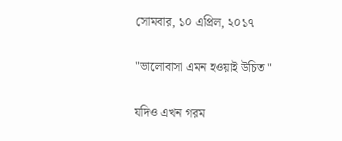সোমবার, ১০ এপ্রিল, ২০১৭

"ভালোবাসা এমন হওয়াই উচিত "

যদিও এখন গরম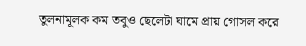তুলনামূলক কম তবুও ছেলেটা ঘামে প্রায় গোসল করে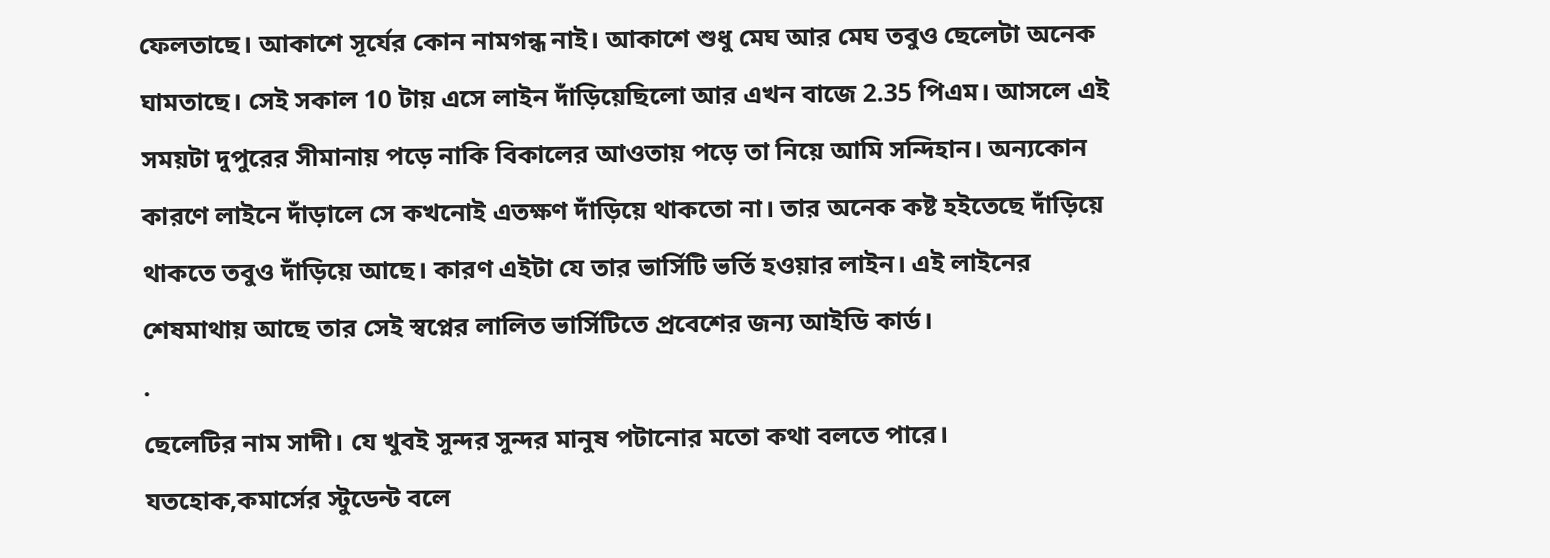ফেলতাছে। আকাশে সূর্যের কোন নামগন্ধ নাই। আকাশে শুধু মেঘ আর মেঘ তবুও ছেলেটা অনেক ঘামতাছে। সেই সকাল 10 টায় এসে লাইন দাঁড়িয়েছিলো আর এখন বাজে 2.35 পিএম। আসলে এই সময়টা দুপুরের সীমানায় পড়ে নাকি বিকালের আওতায় পড়ে তা নিয়ে আমি সন্দিহান। অন্যকোন কারণে লাইনে দাঁড়ালে সে কখনোই এতক্ষণ দাঁড়িয়ে থাকতো না। তার অনেক কষ্ট হইতেছে দাঁড়িয়ে থাকতে তবুও দাঁড়িয়ে আছে। কারণ এইটা যে তার ভার্সিটি ভর্তি হওয়ার লাইন। এই লাইনের শেষমাথায় আছে তার সেই স্বপ্নের লালিত ভার্সিটিতে প্রবেশের জন্য আইডি কার্ড।
.
ছেলেটির নাম সাদী। যে খুবই সুন্দর সুন্দর মানুষ পটানোর মতো কথা বলতে পারে। যতহোক,কমার্সের স্টুডেন্ট বলে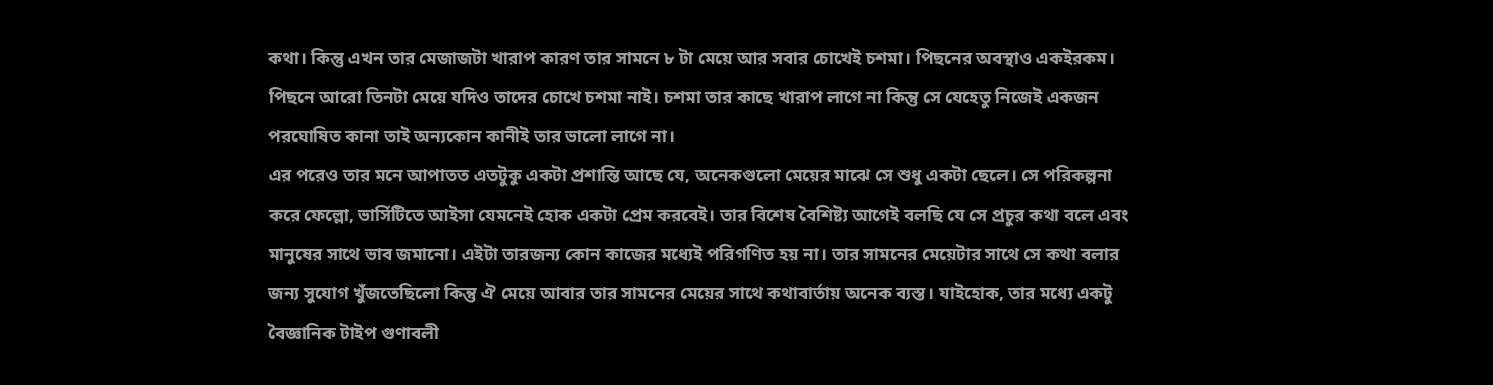কথা। কিন্তু এখন তার মেজাজটা খারাপ কারণ তার সামনে ৮ টা মেয়ে আর সবার চোখেই চশমা। পিছনের অবস্থাও একইরকম। পিছনে আরো তিনটা মেয়ে যদিও তাদের চোখে চশমা নাই। চশমা তার কাছে খারাপ লাগে না কিন্তু সে যেহেতু নিজেই একজন পরঘোষিত কানা তাই অন্যকোন কানীই তার ভালো লাগে না।
এর পরেও তার মনে আপাতত এতটুকু একটা প্রশান্তি আছে যে, অনেকগুলো মেয়ের মাঝে সে শুধু একটা ছেলে। সে পরিকল্পনা করে ফেল্লো, ভার্সিটিতে আইসা যেমনেই হোক একটা প্রেম করবেই। তার বিশেষ বৈশিষ্ট্য আগেই বলছি যে সে প্রচুর কথা বলে এবং মানুষের সাথে ভাব জমানো। এইটা তারজন্য কোন কাজের মধ্যেই পরিগণিত হয় না। তার সামনের মেয়েটার সাথে সে কথা বলার জন্য সুযোগ খুঁজতেছিলো কিন্তু ঐ মেয়ে আবার তার সামনের মেয়ের সাথে কথাবার্তায় অনেক ব্যস্ত। যাইহোক, তার মধ্যে একটু বৈজ্ঞানিক টাইপ গুণাবলী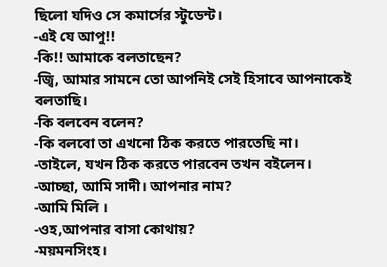ছিলো যদিও সে কমার্সের স্টুডেন্ট।
-এই যে আপু!!
-কি!! আমাকে বলতাছেন?
-জ্বি, আমার সামনে তো আপনিই সেই হিসাবে আপনাকেই বলতাছি।
-কি বলবেন বলেন?
-কি বলবো তা এখনো ঠিক করতে পারতেছি না।
-তাইলে, যখন ঠিক করতে পারবেন তখন বইলেন।
-আচ্ছা, আমি সাদী। আপনার নাম?
-আমি মিলি ।
-ওহ,আপনার বাসা কোথায়?
-ময়মনসিংহ।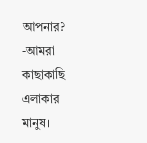আপনার?
-আমরা কাছাকাছি এলাকার মানুষ।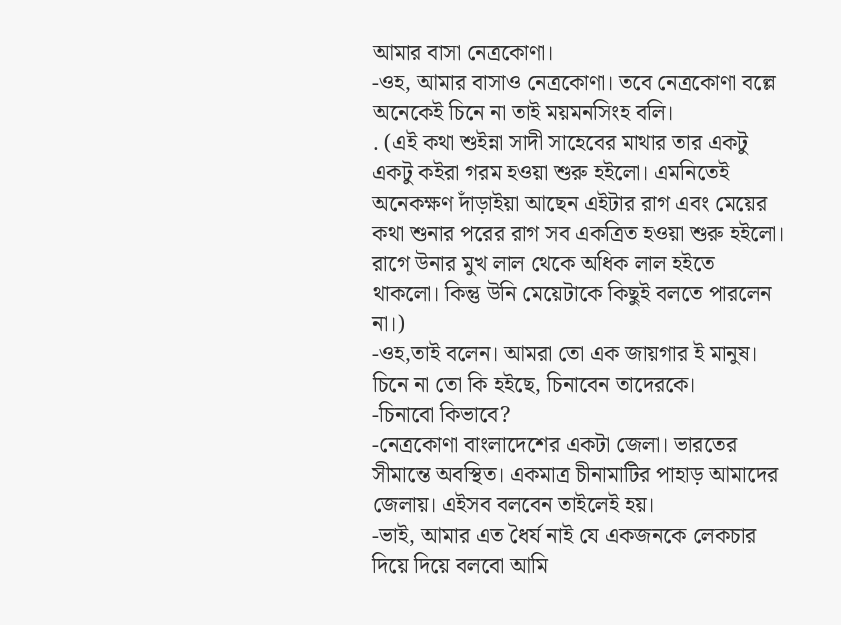আমার বাসা নেত্রকোণা।
-ওহ, আমার বাসাও নেত্রকোণা। তবে নেত্রকোণা বল্লে অনেকেই চিনে না তাই ময়মনসিংহ বলি।
. (এই কথা শুইন্না সাদী সাহেবের মাথার তার একটু একটু কইরা গরম হওয়া শুরু হইলো। এমনিতেই অনেকক্ষণ দাঁড়াইয়া আছেন এইটার রাগ এবং মেয়ের কথা শুনার পরের রাগ সব একত্রিত হওয়া শুরু হইলো। রাগে উনার মুখ লাল থেকে অধিক লাল হইতে থাকলো। কিন্তু উনি মেয়েটাকে কিছুই বলতে পারলেন না।)
-ওহ,তাই বলেন। আমরা তো এক জায়গার ই মানুষ। চিনে না তো কি হইছে, চিনাবেন তাদেরকে।
-চিনাবো কিভাবে?
-নেত্রকোণা বাংলাদেশের একটা জেলা। ভারতের সীমান্তে অবস্থিত। একমাত্র চীনামাটির পাহাড় আমাদের জেলায়। এইসব বলবেন তাইলেই হয়।
-ভাই, আমার এত ধৈর্য নাই যে একজনকে লেকচার দিয়ে দিয়ে বলবো আমি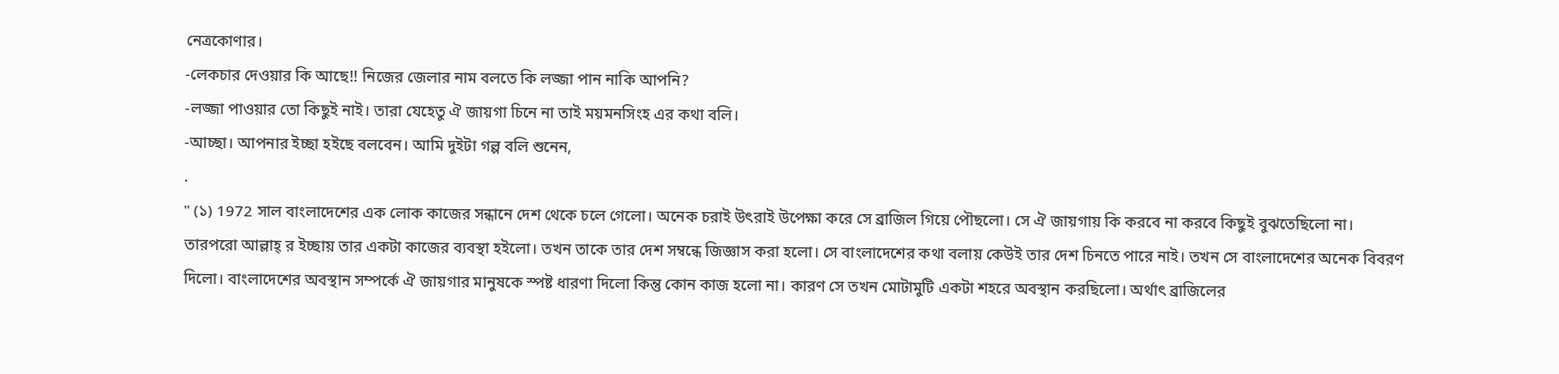নেত্রকোণার।
-লেকচার দেওয়ার কি আছে!! নিজের জেলার নাম বলতে কি লজ্জা পান নাকি আপনি?
-লজ্জা পাওয়ার তো কিছুই নাই। তারা যেহেতু ঐ জায়গা চিনে না তাই ময়মনসিংহ এর কথা বলি।
-আচ্ছা। আপনার ইচ্ছা হইছে বলবেন। আমি দুইটা গল্প বলি শুনেন,
.
" (১) 1972 সাল বাংলাদেশের এক লোক কাজের সন্ধানে দেশ থেকে চলে গেলো। অনেক চরাই উৎরাই উপেক্ষা করে সে ব্রাজিল গিয়ে পৌছলো। সে ঐ জায়গায় কি করবে না করবে কিছুই বুঝতেছিলো না। তারপরো আল্লাহ্‌ র ইচ্ছায় তার একটা কাজের ব্যবস্থা হইলো। তখন তাকে তার দেশ সম্বন্ধে জিজ্ঞাস করা হলো। সে বাংলাদেশের কথা বলায় কেউই তার দেশ চিনতে পারে নাই। তখন সে বাংলাদেশের অনেক বিবরণ দিলো। বাংলাদেশের অবস্থান সম্পর্কে ঐ জায়গার মানুষকে স্পষ্ট ধারণা দিলো কিন্তু কোন কাজ হলো না। কারণ সে তখন মোটামুটি একটা শহরে অবস্থান করছিলো। অর্থাৎ ব্রাজিলের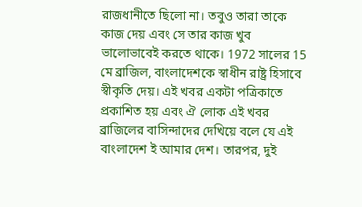রাজধানীতে ছিলো না। তবুও তারা তাকে কাজ দেয় এবং সে তার কাজ খুব ভালোভাবেই করতে থাকে। 1972 সালের 15 মে ব্রাজিল, বাংলাদেশকে স্বাধীন রাষ্ট্র হিসাবে স্বীকৃতি দেয়। এই খবর একটা পত্রিকাতে প্রকাশিত হয় এবং ঐ লোক এই খবর ব্রাজিলের বাসিন্দাদের দেখিয়ে বলে যে এই বাংলাদেশ ই আমার দেশ। তারপর, দুই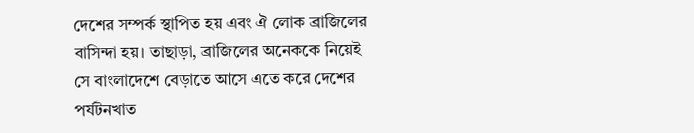দেশের সম্পর্ক স্থাপিত হয় এবং ঐ লোক ব্রাজিলের বাসিন্দা হয়। তাছাড়া, ব্রাজিলের অনেককে নিয়েই সে বাংলাদেশে বেড়াতে আসে এতে করে দেশের পর্যটনখাত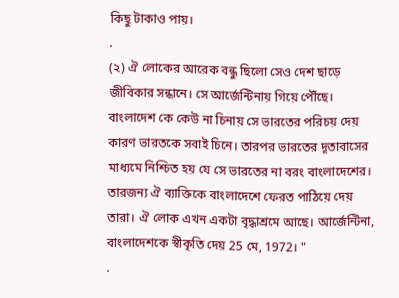কিছু টাকাও পায়।
.
(২) ঐ লোকের আরেক বন্ধু ছিলো সেও দেশ ছাড়ে জীবিকার সন্ধানে। সে আর্জেন্টিনায় গিয়ে পৌঁছে। বাংলাদেশ কে কেউ না চিনায় সে ভারতের পরিচয় দেয় কারণ ভারতকে সবাই চিনে। তারপর ভারতের দূতাবাসের মাধ্যমে নিশ্চিত হয় যে সে ভারতের না বরং বাংলাদেশের। তারজন্য ঐ ব্যাক্তিকে বাংলাদেশে ফেরত পাঠিয়ে দেয় তারা। ঐ লোক এখন একটা বৃদ্ধাশ্রমে আছে। আর্জেন্টিনা, বাংলাদেশকে স্বীকৃতি দেয় 25 মে, 1972। "
.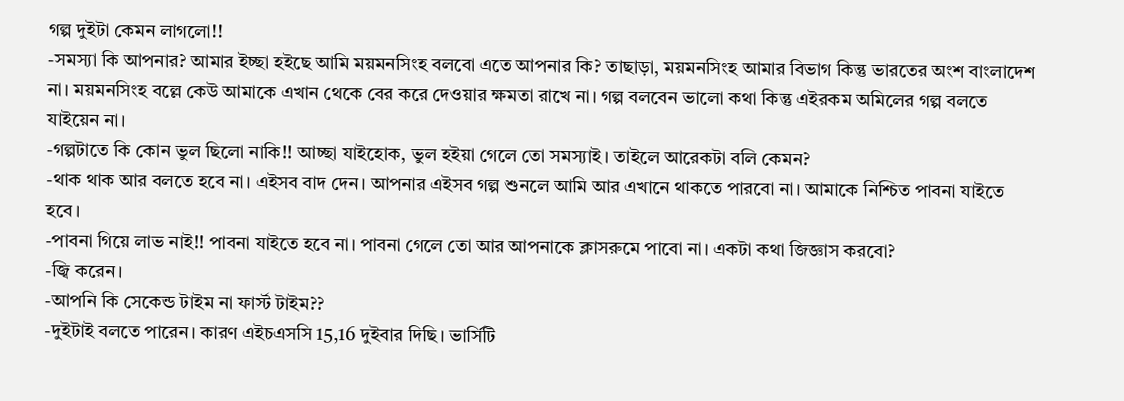গল্প দুইটা কেমন লাগলো!!
-সমস্যা কি আপনার? আমার ইচ্ছা হইছে আমি ময়মনসিংহ বলবো এতে আপনার কি? তাছাড়া, ময়মনসিংহ আমার বিভাগ কিন্তু ভারতের অংশ বাংলাদেশ না। ময়মনসিংহ বল্লে কেউ আমাকে এখান থেকে বের করে দেওয়ার ক্ষমতা রাখে না। গল্প বলবেন ভালো কথা কিন্তু এইরকম অমিলের গল্প বলতে যাইয়েন না।
-গল্পটাতে কি কোন ভুল ছিলো নাকি!! আচ্ছা যাইহোক, ভুল হইয়া গেলে তো সমস্যাই। তাইলে আরেকটা বলি কেমন?
-থাক থাক আর বলতে হবে না। এইসব বাদ দেন। আপনার এইসব গল্প শুনলে আমি আর এখানে থাকতে পারবো না। আমাকে নিশ্চিত পাবনা যাইতে হবে।
-পাবনা গিয়ে লাভ নাই!! পাবনা যাইতে হবে না। পাবনা গেলে তো আর আপনাকে ক্লাসরুমে পাবো না। একটা কথা জিজ্ঞাস করবো?
-জ্বি করেন।
-আপনি কি সেকেন্ড টাইম না ফার্স্ট টাইম??
-দুইটাই বলতে পারেন। কারণ এইচএসসি 15,16 দুইবার দিছি। ভার্সিটি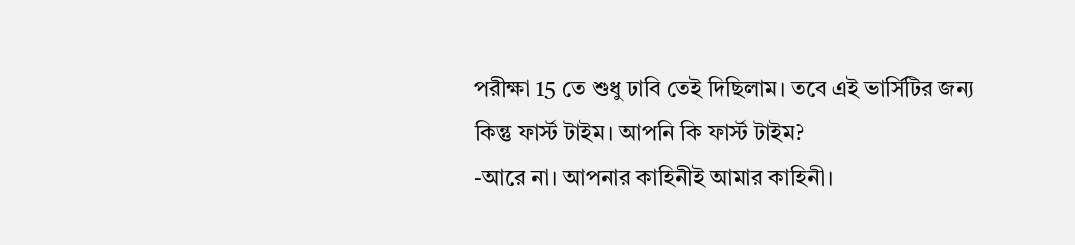পরীক্ষা 15 তে শুধু ঢাবি তেই দিছিলাম। তবে এই ভার্সিটির জন্য কিন্তু ফার্স্ট টাইম। আপনি কি ফার্স্ট টাইম?
-আরে না। আপনার কাহিনীই আমার কাহিনী।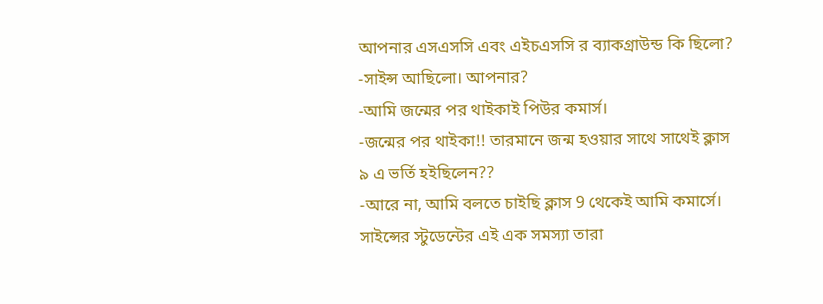আপনার এসএসসি এবং এইচএসসি র ব্যাকগ্রাউন্ড কি ছিলো?
-সাইন্স আছিলো। আপনার?
-আমি জন্মের পর থাইকাই পিউর কমার্স।
-জন্মের পর থাইকা!! তারমানে জন্ম হওয়ার সাথে সাথেই ক্লাস ৯ এ ভর্তি হইছিলেন??
-আরে না, আমি বলতে চাইছি ক্লাস 9 থেকেই আমি কমার্সে। সাইন্সের স্টুডেন্টের এই এক সমস্যা তারা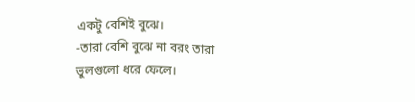একটু বেশিই বুঝে।
-তারা বেশি বুঝে না বরং তারা ভুলগুলো ধরে ফেলে।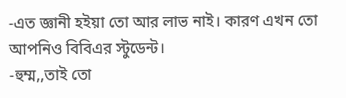-এত জ্ঞানী হইয়া তো আর লাভ নাই। কারণ এখন তো আপনিও বিবিএর স্টুডেন্ট।
-হুম্ম,,তাই তো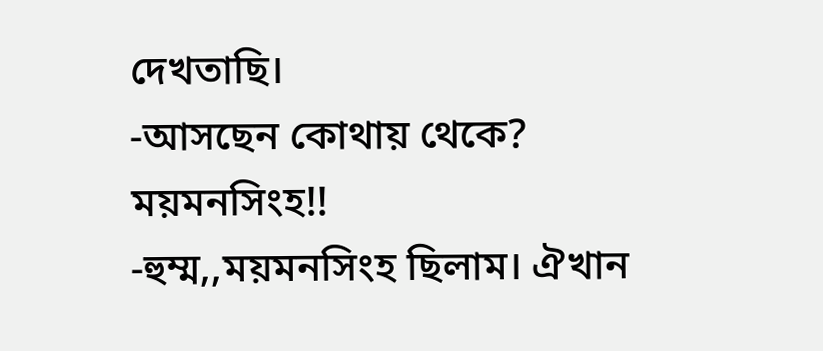দেখতাছি।
-আসছেন কোথায় থেকে? ময়মনসিংহ!!
-হুম্ম,,ময়মনসিংহ ছিলাম। ঐখান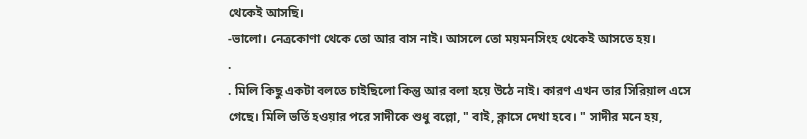থেকেই আসছি।
-ভালো। নেত্রকোণা থেকে তো আর বাস নাই। আসলে তো ময়মনসিংহ থেকেই আসতে হয়।
.
. মিলি কিছু একটা বলতে চাইছিলো কিন্তু আর বলা হয়ে উঠে নাই। কারণ এখন তার সিরিয়াল এসে গেছে। মিলি ভর্তি হওয়ার পরে সাদীকে শুধু বল্লো, " বাই, ক্লাসে দেখা হবে। " সাদীর মনে হয়,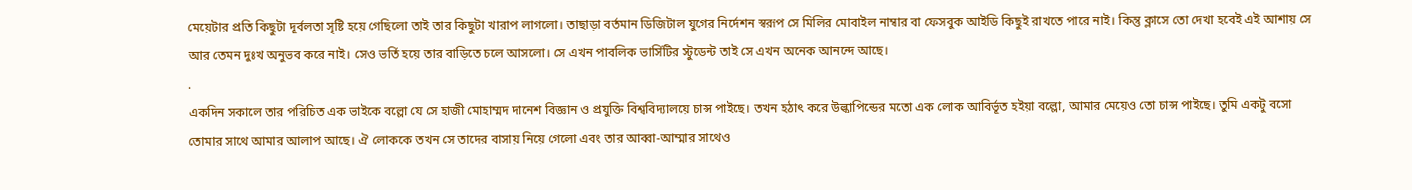মেয়েটার প্রতি কিছুটা দূর্বলতা সৃষ্টি হয়ে গেছিলো তাই তার কিছুটা খারাপ লাগলো। তাছাড়া বর্তমান ডিজিটাল যুগের নির্দেশন স্বরূপ সে মিলির মোবাইল নাম্বার বা ফেসবুক আইডি কিছুই রাখতে পারে নাই। কিন্তু ক্লাসে তো দেখা হবেই এই আশায় সে আর তেমন দুঃখ অনুভব করে নাই। সেও ভর্তি হয়ে তার বাড়িতে চলে আসলো। সে এখন পাবলিক ভার্সিটির স্টুডেন্ট তাই সে এখন অনেক আনন্দে আছে।
.
একদিন সকালে তার পরিচিত এক ভাইকে বল্লো যে সে হাজী মোহাম্মদ দানেশ বিজ্ঞান ও প্রযুক্তি বিশ্ববিদ্যালয়ে চান্স পাইছে। তখন হঠাৎ করে উল্কাপিন্ডের মতো এক লোক আবির্ভূত হইয়া বল্লো, আমার মেয়েও তো চান্স পাইছে। তুমি একটু বসো তোমার সাথে আমার আলাপ আছে। ঐ লোককে তখন সে তাদের বাসায় নিয়ে গেলো এবং তার আব্বা-আম্মার সাথেও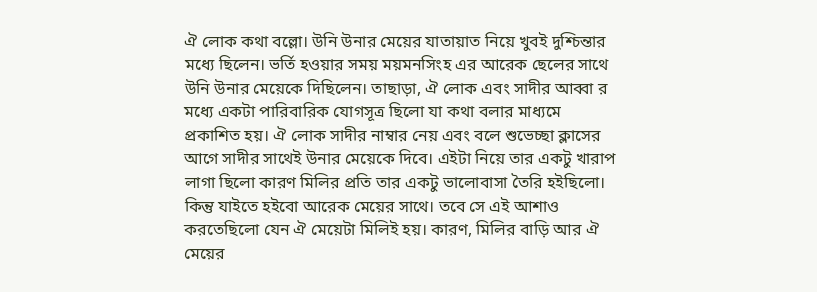ঐ লোক কথা বল্লো। উনি উনার মেয়ের যাতায়াত নিয়ে খুবই দুশ্চিন্তার মধ্যে ছিলেন। ভর্তি হওয়ার সময় ময়মনসিংহ এর আরেক ছেলের সাথে উনি উনার মেয়েকে দিছিলেন। তাছাড়া, ঐ লোক এবং সাদীর আব্বা র মধ্যে একটা পারিবারিক যোগসূত্র ছিলো যা কথা বলার মাধ্যমে প্রকাশিত হয়। ঐ লোক সাদীর নাম্বার নেয় এবং বলে শুভেচ্ছা ক্লাসের আগে সাদীর সাথেই উনার মেয়েকে দিবে। এইটা নিয়ে তার একটু খারাপ লাগা ছিলো কারণ মিলির প্রতি তার একটু ভালোবাসা তৈরি হইছিলো। কিন্তু যাইতে হইবো আরেক মেয়ের সাথে। তবে সে এই আশাও করতেছিলো যেন ঐ মেয়েটা মিলিই হয়। কারণ, মিলির বাড়ি আর ঐ মেয়ের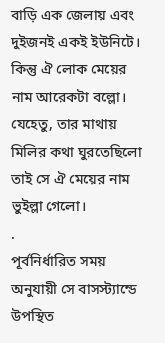বাড়ি এক জেলায় এবং দুইজনই একই ইউনিটে। কিন্তু ঐ লোক মেয়ের নাম আরেকটা বল্লো। যেহেতু, তার মাথায় মিলির কথা ঘুরতেছিলো তাই সে ঐ মেয়ের নাম ভুইল্লা গেলো।
.
পূর্বনির্ধারিত সময় অনুযায়ী সে বাসস্ট্যান্ডে উপস্থিত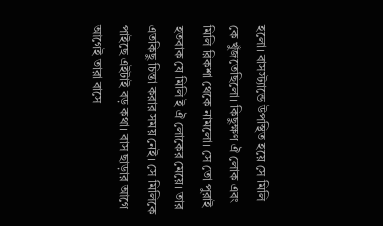হলো। বাসস্ট্যান্ডে উপস্থিত হয়ে সে মিলি কে খুঁজতেছিলো। কিছুক্ষণ ঐ লোক এবং মিলি রিকশা থেকে নামলো। সে তো পুরাই হতবাক যে মিলি ই ঐ লোকের মেয়ে। তার এতকিছু চিন্তা করার সময় নেই। সে মিলিকে পাইছে এইটাই বড় কথা। বাস ছাড়ার আগে আগেই তারা বাসে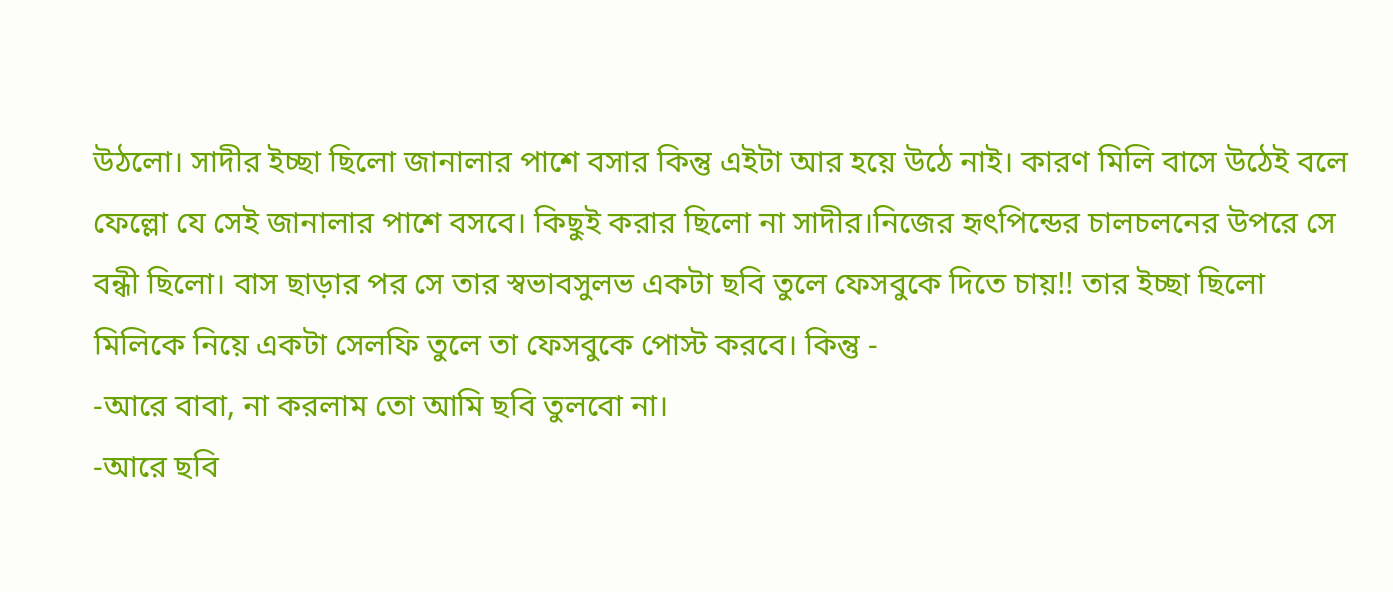উঠলো। সাদীর ইচ্ছা ছিলো জানালার পাশে বসার কিন্তু এইটা আর হয়ে উঠে নাই। কারণ মিলি বাসে উঠেই বলে ফেল্লো যে সেই জানালার পাশে বসবে। কিছুই করার ছিলো না সাদীর।নিজের হৃৎপিন্ডের চালচলনের উপরে সে বন্ধী ছিলো। বাস ছাড়ার পর সে তার স্বভাবসুলভ একটা ছবি তুলে ফেসবুকে দিতে চায়!! তার ইচ্ছা ছিলো মিলিকে নিয়ে একটা সেলফি তুলে তা ফেসবুকে পোস্ট করবে। কিন্তু -
-আরে বাবা, না করলাম তো আমি ছবি তুলবো না।
-আরে ছবি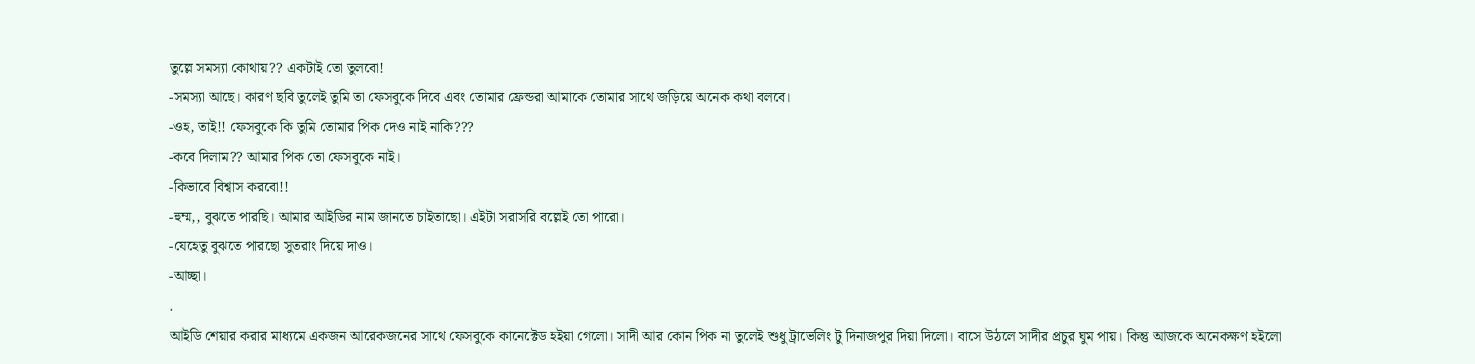তুল্লে সমস্যা কোথায়?? একটাই তো তুলবো!
-সমস্যা আছে। কারণ ছবি তুলেই তুমি তা ফেসবুকে দিবে এবং তোমার ফ্রেন্ডরা আমাকে তোমার সাথে জড়িয়ে অনেক কথা বলবে।
-ওহ, তাই!! ফেসবুকে কি তুমি তোমার পিক দেও নাই নাকি???
-কবে দিলাম?? আমার পিক তো ফেসবুকে নাই।
-কিভাবে বিশ্বাস করবো!!
-হুম্ম,, বুঝতে পারছি। আমার আইডির নাম জানতে চাইতাছো। এইটা সরাসরি বল্লেই তো পারো।
-যেহেতু বুঝতে পারছো সুতরাং দিয়ে দাও।
-আচ্ছা।
.
আইডি শেয়ার করার মাধ্যমে একজন আরেকজনের সাথে ফেসবুকে কানেক্টেড হইয়া গেলো। সাদী আর কোন পিক না তুলেই শুধু ট্রাভেলিং টু দিনাজপুর দিয়া দিলো। বাসে উঠলে সাদীর প্রচুর ঘুম পায়। কিন্তু আজকে অনেকক্ষণ হইলো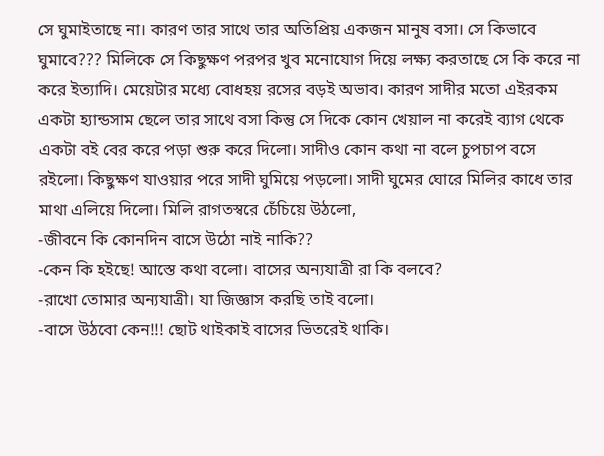সে ঘুমাইতাছে না। কারণ তার সাথে তার অতিপ্রিয় একজন মানুষ বসা। সে কিভাবে ঘুমাবে??? মিলিকে সে কিছুক্ষণ পরপর খুব মনোযোগ দিয়ে লক্ষ্য করতাছে সে কি করে না করে ইত্যাদি। মেয়েটার মধ্যে বোধহয় রসের বড়ই অভাব। কারণ সাদীর মতো এইরকম একটা হ্যান্ডসাম ছেলে তার সাথে বসা কিন্তু সে দিকে কোন খেয়াল না করেই ব্যাগ থেকে একটা বই বের করে পড়া শুরু করে দিলো। সাদীও কোন কথা না বলে চুপচাপ বসে রইলো। কিছুক্ষণ যাওয়ার পরে সাদী ঘুমিয়ে পড়লো। সাদী ঘুমের ঘোরে মিলির কাধে তার মাথা এলিয়ে দিলো। মিলি রাগতস্বরে চেঁচিয়ে উঠলো,
-জীবনে কি কোনদিন বাসে উঠো নাই নাকি??
-কেন কি হইছে! আস্তে কথা বলো। বাসের অন্যযাত্রী রা কি বলবে?
-রাখো তোমার অন্যযাত্রী। যা জিজ্ঞাস করছি তাই বলো।
-বাসে উঠবো কেন!!! ছোট থাইকাই বাসের ভিতরেই থাকি।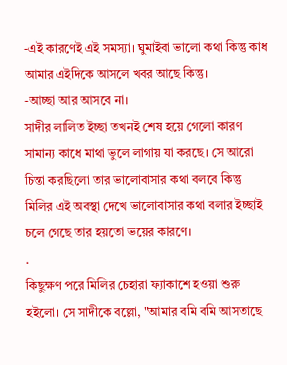-এই কারণেই এই সমস্যা। ঘুমাইবা ভালো কথা কিন্তু কাধ আমার এইদিকে আসলে খবর আছে কিন্তু।
-আচ্ছা আর আসবে না।
সাদীর লালিত ইচ্ছা তখনই শেষ হয়ে গেলো কারণ সামান্য কাধে মাথা ভুলে লাগায় যা করছে। সে আরো চিন্তা করছিলো তার ভালোবাসার কথা বলবে কিন্তু মিলির এই অবস্থা দেখে ভালোবাসার কথা বলার ইচ্ছাই চলে গেছে তার হয়তো ভয়ের কারণে।
.
কিছুক্ষণ পরে মিলির চেহারা ফ্যাকাশে হওয়া শুরু হইলো। সে সাদীকে বল্লো, "আমার বমি বমি আসতাছে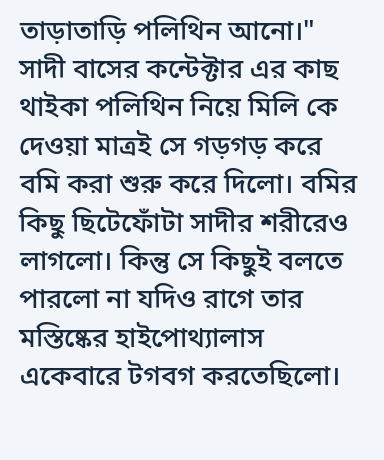তাড়াতাড়ি পলিথিন আনো।"
সাদী বাসের কন্টেক্টার এর কাছ থাইকা পলিথিন নিয়ে মিলি কে দেওয়া মাত্রই সে গড়গড় করে বমি করা শুরু করে দিলো। বমির কিছু ছিটেফোঁটা সাদীর শরীরেও লাগলো। কিন্তু সে কিছুই বলতে পারলো না যদিও রাগে তার মস্তিষ্কের হাইপোথ্যালাস একেবারে টগবগ করতেছিলো।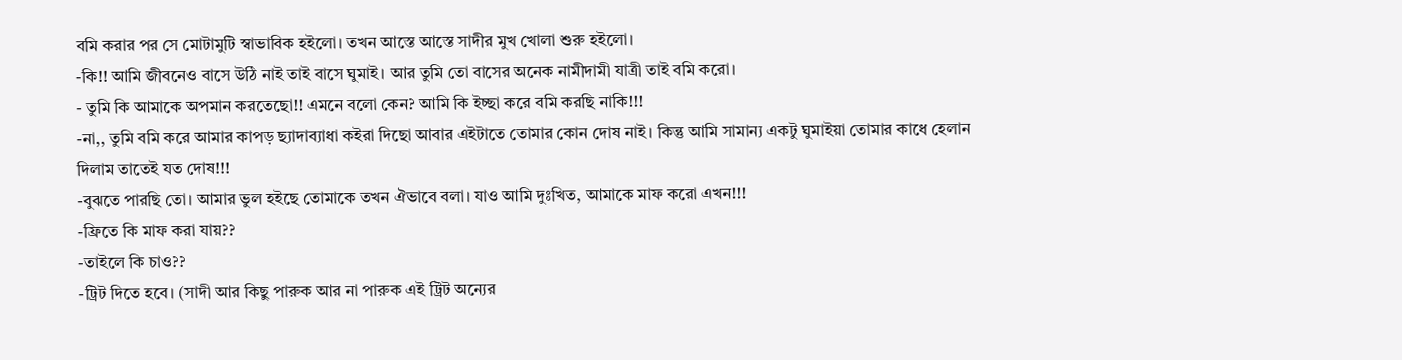বমি করার পর সে মোটামুটি স্বাভাবিক হইলো। তখন আস্তে আস্তে সাদীর মুখ খোলা শুরু হইলো।
-কি!! আমি জীবনেও বাসে উঠি নাই তাই বাসে ঘুমাই। আর তুমি তো বাসের অনেক নামীদামী যাত্রী তাই বমি করো।
- তুমি কি আমাকে অপমান করতেছো!! এমনে বলো কেন? আমি কি ইচ্ছা করে বমি করছি নাকি!!!
-না,, তুমি বমি করে আমার কাপড় ছ্যাদাব্যাধা কইরা দিছো আবার এইটাতে তোমার কোন দোষ নাই। কিন্তু আমি সামান্য একটু ঘুমাইয়া তোমার কাধে হেলান দিলাম তাতেই যত দোষ!!!
-বুঝতে পারছি তো। আমার ভুল হইছে তোমাকে তখন ঐভাবে বলা। যাও আমি দুঃখিত, আমাকে মাফ করো এখন!!!
-ফ্রিতে কি মাফ করা যায়??
-তাইলে কি চাও??
-ট্রিট দিতে হবে। (সাদী আর কিছু পারুক আর না পারুক এই ট্রিট অন্যের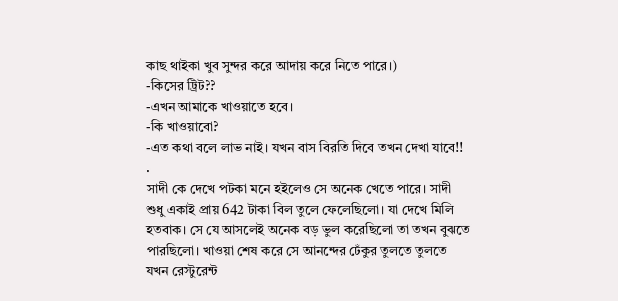কাছ থাইকা খুব সুন্দর করে আদায় করে নিতে পারে।)
-কিসের ট্রিট??
-এখন আমাকে খাওয়াতে হবে।
-কি খাওয়াবো?
-এত কথা বলে লাভ নাই। যখন বাস বিরতি দিবে তখন দেখা যাবে!!
.
সাদী কে দেখে পটকা মনে হইলেও সে অনেক খেতে পারে। সাদী শুধু একাই প্রায় 642 টাকা বিল তুলে ফেলেছিলো। যা দেখে মিলি হতবাক। সে যে আসলেই অনেক বড় ভুল করেছিলো তা তখন বুঝতে পারছিলো। খাওয়া শেষ করে সে আনন্দের ঢেঁকুর তুলতে তুলতে যখন রেস্টুরেন্ট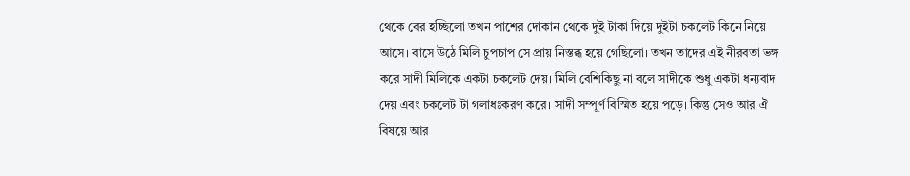থেকে বের হচ্ছিলো তখন পাশের দোকান থেকে দুই টাকা দিয়ে দুইটা চকলেট কিনে নিয়ে আসে। বাসে উঠে মিলি চুপচাপ সে প্রায় নিস্তব্ধ হয়ে গেছিলো। তখন তাদের এই নীরবতা ভঙ্গ করে সাদী মিলিকে একটা চকলেট দেয়। মিলি বেশিকিছু না বলে সাদীকে শুধু একটা ধন্যবাদ দেয় এবং চকলেট টা গলাধঃকরণ করে। সাদী সম্পূর্ণ বিস্মিত হয়ে পড়ে। কিন্তু সেও আর ঐ বিষয়ে আর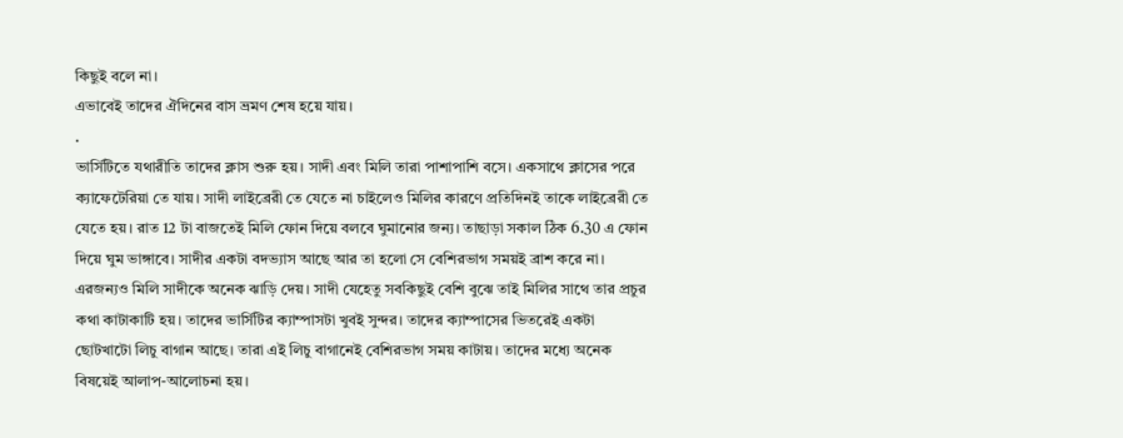কিছুই বলে না।
এভাবেই তাদের ঐদিনের বাস ভ্রমণ শেষ হয়ে যায়।
.
ভার্সিটিতে যথারীতি তাদের ক্লাস শুরু হয়। সাদী এবং মিলি তারা পাশাপাশি বসে। একসাথে ক্লাসের পরে ক্যাফেটেরিয়া তে যায়। সাদী লাইব্রেরী তে যেতে না চাইলেও মিলির কারণে প্রতিদিনই তাকে লাইব্রেরী তে যেতে হয়। রাত 12 টা বাজতেই মিলি ফোন দিয়ে বলবে ঘুমানোর জন্য। তাছাড়া সকাল ঠিক 6.30 এ ফোন দিয়ে ঘুম ভাঙ্গাবে। সাদীর একটা বদভ্যাস আছে আর তা হলো সে বেশিরভাগ সময়ই ব্রাশ করে না। এরজন্যও মিলি সাদীকে অনেক ঝাড়ি দেয়। সাদী যেহেতু সবকিছুই বেশি বুঝে তাই মিলির সাথে তার প্রচুর কথা কাটাকাটি হয়। তাদের ভার্সিটির ক্যাম্পাসটা খুবই সুন্দর। তাদের ক্যাম্পাসের ভিতরেই একটা ছোটখাটো লিচু বাগান আছে। তারা এই লিচু বাগানেই বেশিরভাগ সময় কাটায়। তাদের মধ্যে অনেক বিষয়েই আলাপ-আলোচনা হয়।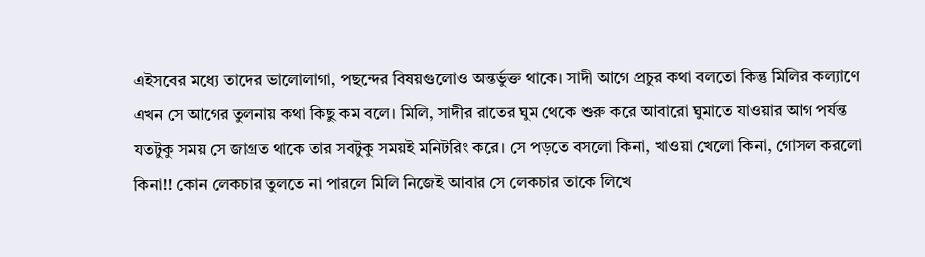এইসবের মধ্যে তাদের ভালোলাগা, পছন্দের বিষয়গুলোও অন্তর্ভুক্ত থাকে। সাদী আগে প্রচুর কথা বলতো কিন্তু মিলির কল্যাণে এখন সে আগের তুলনায় কথা কিছু কম বলে। মিলি, সাদীর রাতের ঘুম থেকে শুরু করে আবারো ঘুমাতে যাওয়ার আগ পর্যন্ত যতটুকু সময় সে জাগ্রত থাকে তার সবটুকু সময়ই মনিটরিং করে। সে পড়তে বসলো কিনা, খাওয়া খেলো কিনা, গোসল করলো কিনা!! কোন লেকচার তুলতে না পারলে মিলি নিজেই আবার সে লেকচার তাকে লিখে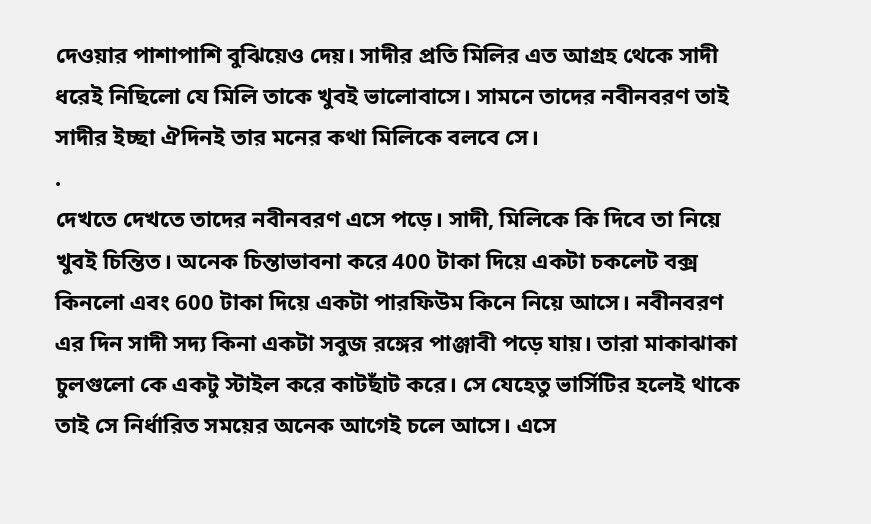দেওয়ার পাশাপাশি বুঝিয়েও দেয়। সাদীর প্রতি মিলির এত আগ্রহ থেকে সাদী ধরেই নিছিলো যে মিলি তাকে খুবই ভালোবাসে। সামনে তাদের নবীনবরণ তাই সাদীর ইচ্ছা ঐদিনই তার মনের কথা মিলিকে বলবে সে।
.
দেখতে দেখতে তাদের নবীনবরণ এসে পড়ে। সাদী, মিলিকে কি দিবে তা নিয়ে খুবই চিন্তিত। অনেক চিন্তাভাবনা করে 400 টাকা দিয়ে একটা চকলেট বক্স কিনলো এবং 600 টাকা দিয়ে একটা পারফিউম কিনে নিয়ে আসে। নবীনবরণ এর দিন সাদী সদ্য কিনা একটা সবুজ রঙ্গের পাঞ্জাবী পড়ে যায়। তারা মাকাঝাকা চুলগুলো কে একটু স্টাইল করে কাটছাঁট করে। সে যেহেতু ভার্সিটির হলেই থাকে তাই সে নির্ধারিত সময়ের অনেক আগেই চলে আসে। এসে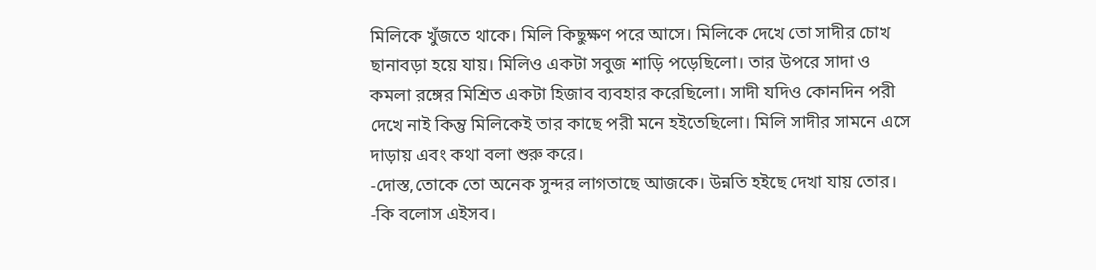মিলিকে খুঁজতে থাকে। মিলি কিছুক্ষণ পরে আসে। মিলিকে দেখে তো সাদীর চোখ ছানাবড়া হয়ে যায়। মিলিও একটা সবুজ শাড়ি পড়েছিলো। তার উপরে সাদা ও কমলা রঙ্গের মিশ্রিত একটা হিজাব ব্যবহার করেছিলো। সাদী যদিও কোনদিন পরী দেখে নাই কিন্তু মিলিকেই তার কাছে পরী মনে হইতেছিলো। মিলি সাদীর সামনে এসে দাড়ায় এবং কথা বলা শুরু করে।
-দোস্ত,তোকে তো অনেক সুন্দর লাগতাছে আজকে। উন্নতি হইছে দেখা যায় তোর।
-কি বলোস এইসব।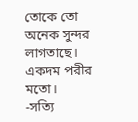তোকে তো অনেক সুন্দর লাগতাছে। একদম পরীর মতো।
-সত্যি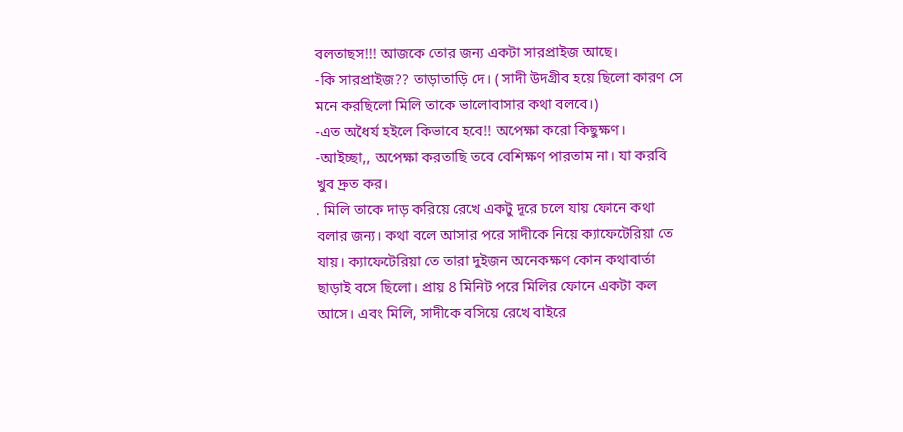বলতাছস!!! আজকে তোর জন্য একটা সারপ্রাইজ আছে।
-কি সারপ্রাইজ?? তাড়াতাড়ি দে। ( সাদী উদগ্রীব হয়ে ছিলো কারণ সে মনে করছিলো মিলি তাকে ভালোবাসার কথা বলবে।)
-এত অধৈর্য হইলে কিভাবে হবে!! অপেক্ষা করো কিছুক্ষণ।
-আইচ্ছা,, অপেক্ষা করতাছি তবে বেশিক্ষণ পারতাম না। যা করবি খুব দ্রুত কর।
. মিলি তাকে দাড় করিয়ে রেখে একটু দূরে চলে যায় ফোনে কথা বলার জন্য। কথা বলে আসার পরে সাদীকে নিয়ে ক্যাফেটেরিয়া তে যায়। ক্যাফেটেরিয়া তে তারা দুইজন অনেকক্ষণ কোন কথাবার্তা ছাড়াই বসে ছিলো। প্রায় 8 মিনিট পরে মিলির ফোনে একটা কল আসে। এবং মিলি, সাদীকে বসিয়ে রেখে বাইরে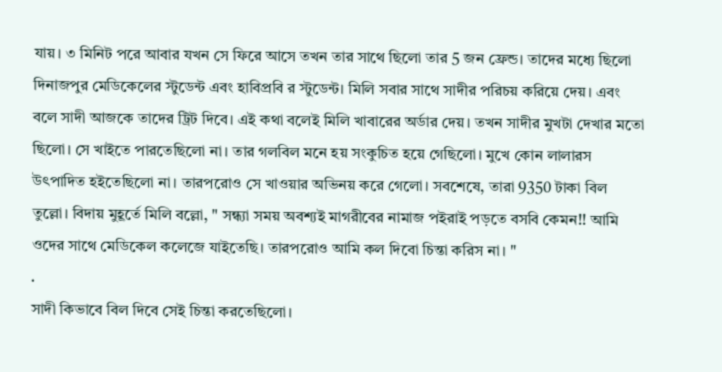যায়। ৩ মিনিট পরে আবার যখন সে ফিরে আসে তখন তার সাথে ছিলো তার 5 জন ফ্রেন্ড। তাদের মধ্যে ছিলো দিনাজপুর মেডিকেলের স্টুডেন্ট এবং হাবিপ্রবি র স্টুডেন্ট। মিলি সবার সাথে সাদীর পরিচয় করিয়ে দেয়। এবং বলে সাদী আজকে তাদের ট্রিট দিবে। এই কথা বলেই মিলি খাবারের অর্ডার দেয়। তখন সাদীর মুখটা দেখার মতো ছিলো। সে খাইতে পারতেছিলো না। তার গলবিল মনে হয় সংকুচিত হয়ে গেছিলো। মুখে কোন লালারস উৎপাদিত হইতেছিলো না। তারপরোও সে খাওয়ার অভিনয় করে গেলো। সবশেষে, তারা 9350 টাকা বিল তুল্লো। বিদায় মুহূর্তে মিলি বল্লো, " সন্ধ্যা সময় অবশ্যই মাগরীবের নামাজ পইরাই পড়তে বসবি কেমন!! আমি ওদের সাথে মেডিকেল কলেজে যাইতেছি। তারপরোও আমি কল দিবো চিন্তা করিস না। "
.
সাদী কিভাবে বিল দিবে সেই চিন্তা করতেছিলো।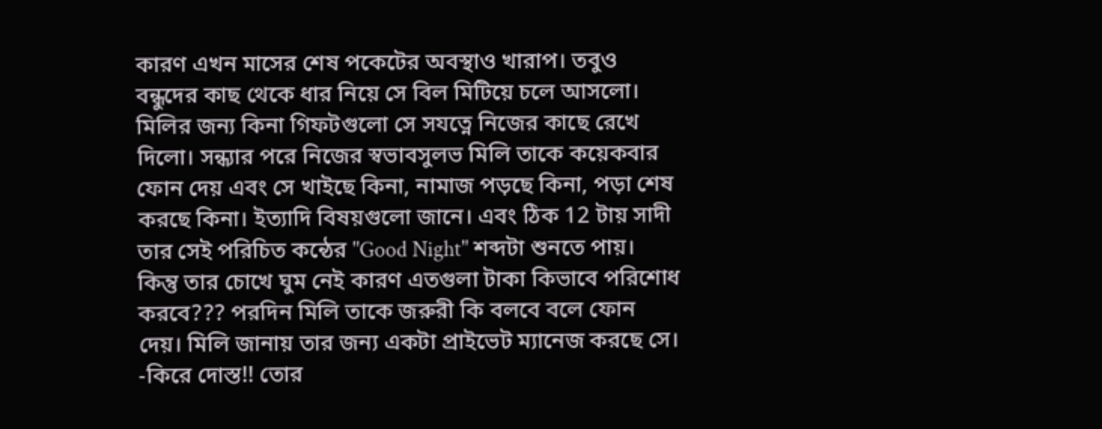কারণ এখন মাসের শেষ পকেটের অবস্থাও খারাপ। তবুও বন্ধুদের কাছ থেকে ধার নিয়ে সে বিল মিটিয়ে চলে আসলো। মিলির জন্য কিনা গিফটগুলো সে সযত্নে নিজের কাছে রেখে দিলো। সন্ধ্যার পরে নিজের স্বভাবসুলভ মিলি তাকে কয়েকবার ফোন দেয় এবং সে খাইছে কিনা, নামাজ পড়ছে কিনা, পড়া শেষ করছে কিনা। ইত্যাদি বিষয়গুলো জানে। এবং ঠিক 12 টায় সাদী তার সেই পরিচিত কন্ঠের "Good Night" শব্দটা শুনতে পায়। কিন্তু তার চোখে ঘুম নেই কারণ এতগুলা টাকা কিভাবে পরিশোধ করবে??? পরদিন মিলি তাকে জরুরী কি বলবে বলে ফোন দেয়। মিলি জানায় তার জন্য একটা প্রাইভেট ম্যানেজ করছে সে।
-কিরে দোস্ত!! তোর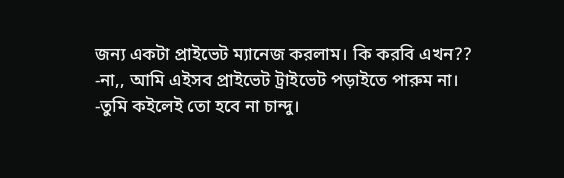জন্য একটা প্রাইভেট ম্যানেজ করলাম। কি করবি এখন??
-না,, আমি এইসব প্রাইভেট ট্রাইভেট পড়াইতে পারুম না।
-তুমি কইলেই তো হবে না চান্দু।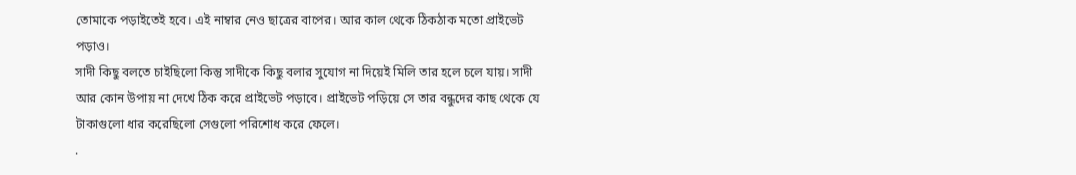তোমাকে পড়াইতেই হবে। এই নাম্বার নেও ছাত্রের বাপের। আর কাল থেকে ঠিকঠাক মতো প্রাইভেট পড়াও।
সাদী কিছু বলতে চাইছিলো কিন্তু সাদীকে কিছু বলার সুযোগ না দিয়েই মিলি তার হলে চলে যায়। সাদী আর কোন উপায় না দেখে ঠিক করে প্রাইভেট পড়াবে। প্রাইভেট পড়িয়ে সে তার বন্ধুদের কাছ থেকে যে টাকাগুলো ধার করেছিলো সেগুলো পরিশোধ করে ফেলে।
.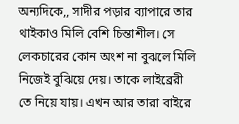অন্যদিকে,, সাদীর পড়ার ব্যাপারে তার থাইকাও মিলি বেশি চিন্তাশীল। সে লেকচারের কোন অংশ না বুঝলে মিলি নিজেই বুঝিয়ে দেয়। তাকে লাইব্রেরী তে নিয়ে যায়। এখন আর তারা বাইরে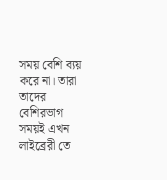সময় বেশি ব্যয় করে না। তারা তাদের বেশিরভাগ সময়ই এখন লাইব্রেরী তে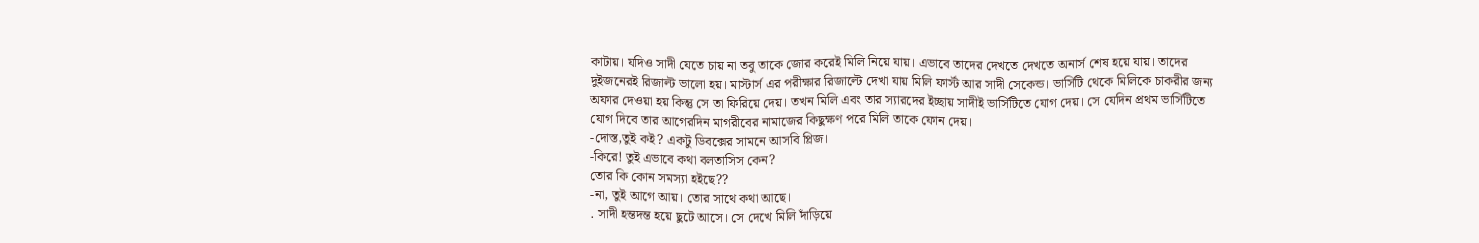কাটায়। যদিও সাদী যেতে চায় না তবু তাকে জোর করেই মিলি নিয়ে যায়। এভাবে তাদের দেখতে দেখতে অনার্স শেষ হয়ে যায়। তাদের দুইজনেরই রিজাল্ট ভালো হয়। মাস্টার্স এর পরীক্ষার রিজাল্টে দেখা যায় মিলি ফার্স্ট আর সাদী সেকেন্ড। ভার্সিটি থেকে মিলিকে চাকরীর জন্য অফার দেওয়া হয় কিন্তু সে তা ফিরিয়ে দেয়। তখন মিলি এবং তার স্যারদের ইচ্ছায় সাদীই ভার্সিটিতে যোগ দেয়। সে যেদিন প্রথম ভার্সিটিতে যোগ দিবে তার আগেরদিন মাগরীবের নামাজের কিছুক্ষণ পরে মিলি তাকে ফোন দেয়।
-দোস্ত,তুই কই? একটু ডিবক্সের সামনে আসবি প্লিজ।
-কিরে! তুই এভাবে কথা বলতাসিস কেন?
তোর কি কোন সমস্যা হইছে??
-না, তুই আগে আয়। তোর সাথে কথা আছে।
. সাদী হন্তদন্ত হয়ে ছুটে আসে। সে দেখে মিলি দাঁড়িয়ে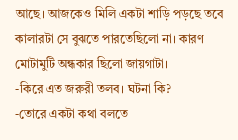আছে। আজকেও মিলি একটা শাড়ি পড়ছে তবে কালারটা সে বুঝতে পারতেছিলো না। কারণ মোটামুটি অন্ধকার ছিলো জায়গাটা।
-কিরে এত জরুরী তলব। ঘটনা কি?
-তোরে একটা কথা বলতে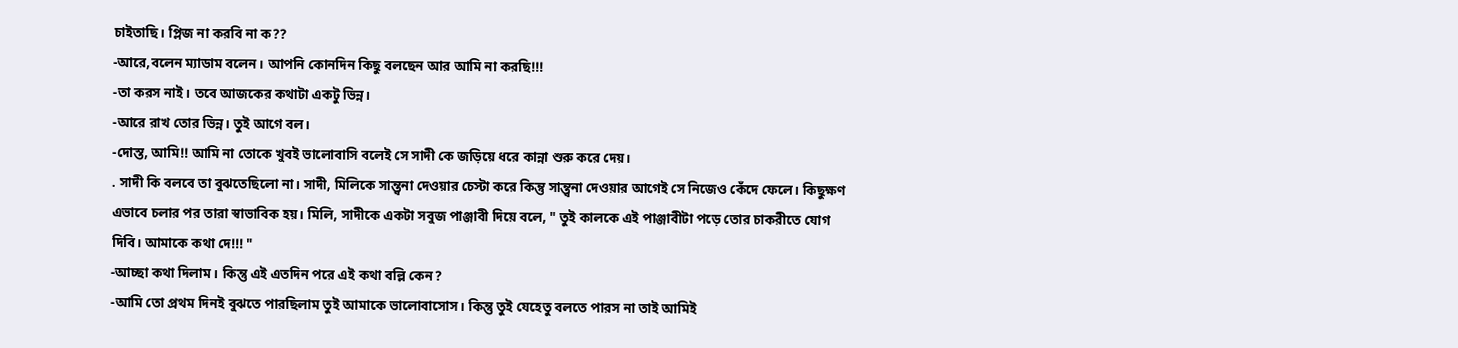চাইতাছি। প্লিজ না করবি না ক??
-আরে,বলেন ম্যাডাম বলেন। আপনি কোনদিন কিছু বলছেন আর আমি না করছি!!!
-তা করস নাই। তবে আজকের কথাটা একটু ভিন্ন।
-আরে রাখ তোর ভিন্ন। তুই আগে বল।
-দোস্ত, আমি!! আমি না তোকে খুবই ভালোবাসি বলেই সে সাদী কে জড়িয়ে ধরে কান্না শুরু করে দেয়।
. সাদী কি বলবে তা বুঝতেছিলো না। সাদী, মিলিকে সান্ত্বনা দেওয়ার চেস্টা করে কিন্তু সান্ত্বনা দেওয়ার আগেই সে নিজেও কেঁদে ফেলে। কিছুক্ষণ এভাবে চলার পর তারা স্বাভাবিক হয়। মিলি, সাদীকে একটা সবুজ পাঞ্জাবী দিয়ে বলে, " তুই কালকে এই পাঞ্জাবীটা পড়ে তোর চাকরীতে যোগ দিবি। আমাকে কথা দে!!! "
-আচ্ছা কথা দিলাম। কিন্তু এই এতদিন পরে এই কথা বল্লি কেন?
-আমি তো প্রথম দিনই বুঝতে পারছিলাম তুই আমাকে ভালোবাসোস। কিন্তু তুই যেহেতু বলতে পারস না তাই আমিই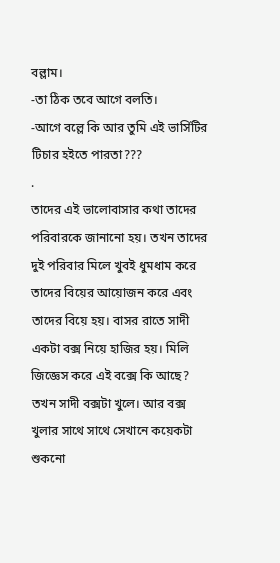বল্লাম।
-তা ঠিক তবে আগে বলতি।
-আগে বল্লে কি আর তুমি এই ভার্সিটির টিচার হইতে পারতা???
.
তাদের এই ভালোবাসার কথা তাদের পরিবারকে জানানো হয়। তখন তাদের দুই পরিবার মিলে খুবই ধুমধাম করে তাদের বিয়ের আয়োজন করে এবং তাদের বিয়ে হয়। বাসর রাতে সাদী একটা বক্স নিয়ে হাজির হয়। মিলি জিজ্ঞেস করে এই বক্সে কি আছে? তখন সাদী বক্সটা খুলে। আর বক্স খুলার সাথে সাথে সেখানে কয়েকটা শুকনো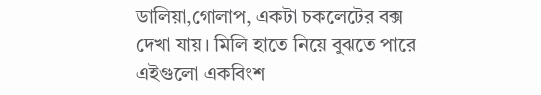ডালিয়া,গোলাপ, একটা চকলেটের বক্স দেখা যায়। মিলি হাতে নিয়ে বুঝতে পারে এইগুলো একবিংশ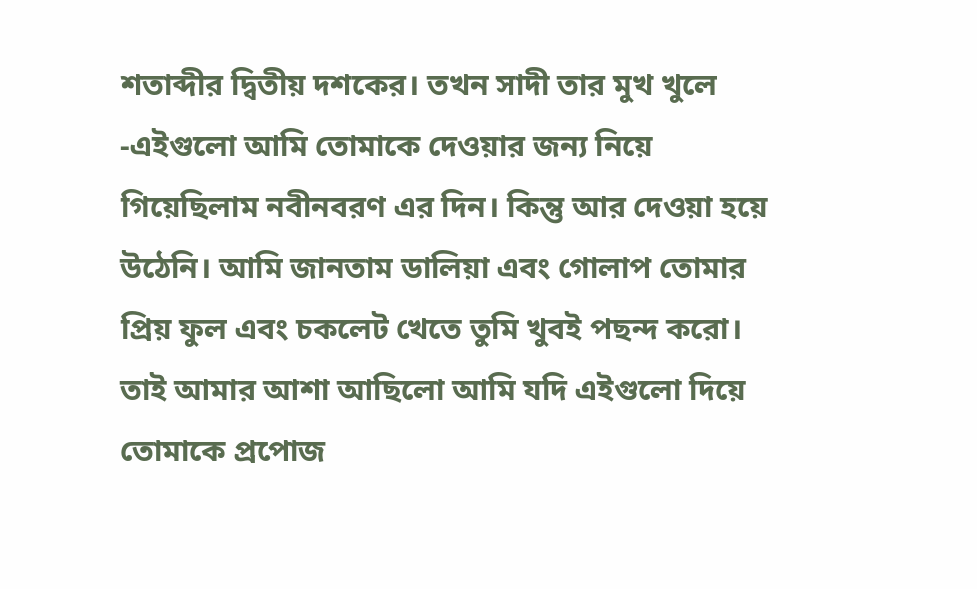শতাব্দীর দ্বিতীয় দশকের। তখন সাদী তার মুখ খুলে
-এইগুলো আমি তোমাকে দেওয়ার জন্য নিয়ে গিয়েছিলাম নবীনবরণ এর দিন। কিন্তু আর দেওয়া হয়ে উঠেনি। আমি জানতাম ডালিয়া এবং গোলাপ তোমার প্রিয় ফুল এবং চকলেট খেতে তুমি খুবই পছন্দ করো। তাই আমার আশা আছিলো আমি যদি এইগুলো দিয়ে তোমাকে প্রপোজ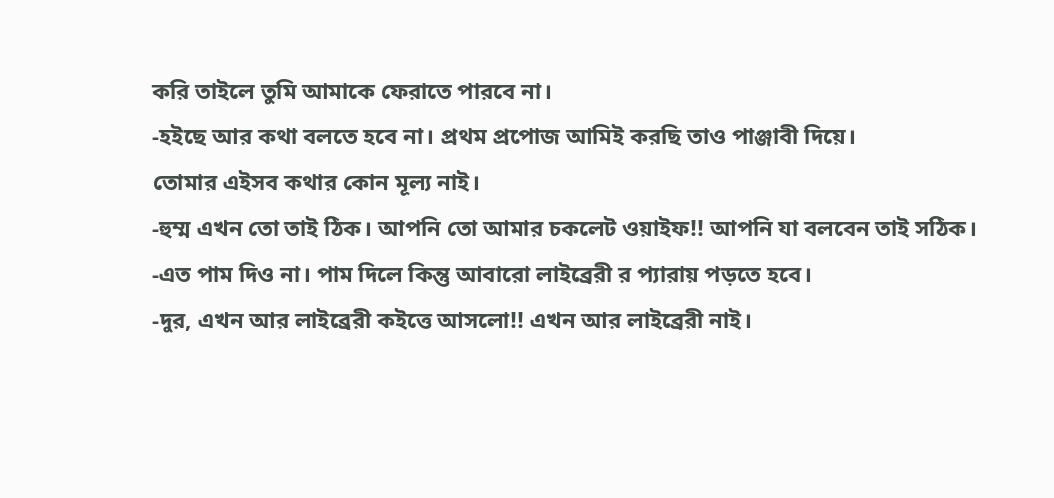করি তাইলে তুমি আমাকে ফেরাতে পারবে না।
-হইছে আর কথা বলতে হবে না। প্রথম প্রপোজ আমিই করছি তাও পাঞ্জাবী দিয়ে।
তোমার এইসব কথার কোন মূল্য নাই।
-হুম্ম এখন তো তাই ঠিক। আপনি তো আমার চকলেট ওয়াইফ!! আপনি যা বলবেন তাই সঠিক।
-এত পাম দিও না। পাম দিলে কিন্তু আবারো লাইব্রেরী র প্যারায় পড়তে হবে।
-দুর, এখন আর লাইব্রেরী কইত্তে আসলো!! এখন আর লাইব্রেরী নাই।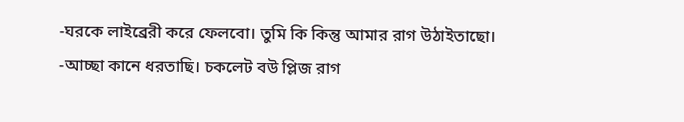-ঘরকে লাইব্রেরী করে ফেলবো। তুমি কি কিন্তু আমার রাগ উঠাইতাছো।
-আচ্ছা কানে ধরতাছি। চকলেট বউ প্লিজ রাগ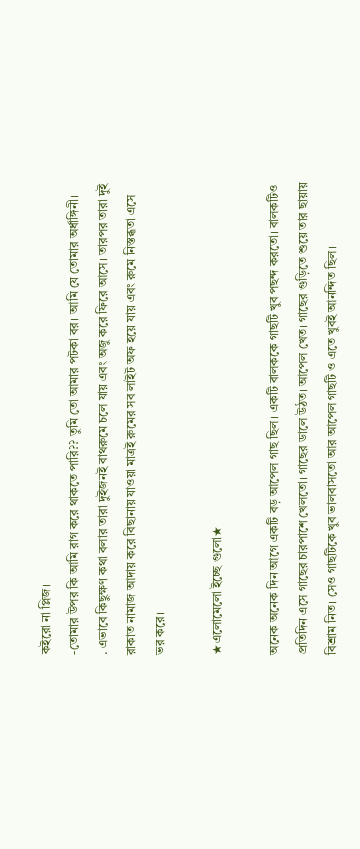কইরো না প্লিজ।
-তোমার উপর কি আমি রাগ করে থাকতে পারি?? তুমি তো আমার পটকা বর। আমি যে তোমার অর্ধাঙ্গিনী।
. এভাবে কিছুক্ষণ কথা বলার তারা দুইজনই বাথরুমে চলে যায় এবং অজু করে ফিরে আসে। তারপর তারা দুই রাকাত নামাজ আদায় করে বিছানায় যাওয়া মাত্রই রুমের সব লাইট অফ হয়ে যায় এবং রুমে নিস্তব্ধতা এসে ভর করে।

★এলোমেলো ইচ্ছে গুলো★

অনেক অনেক দিন আগে একটি বড় আপেল গাছ ছিল। একটি বালককে গাছটি খুব পছন্দ করতো। বালকটিও প্রতিদিন এসে গাছের চারপাশে খেলতো। গাছের ডালে উঠত। আপেল খেত। গাছের গুড়িতে শুয়ে তার ছায়ায় বিশ্রাম নিত। সেও গাছটিকে খুব ভালবাসতো আর আপেল গাছটি ও এতে খুবই আনন্দিত ছিল।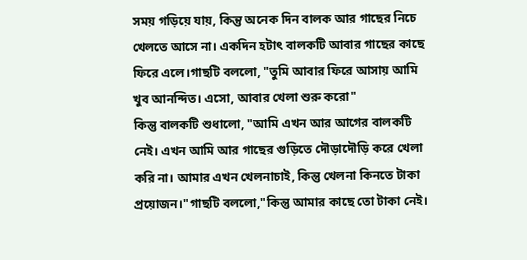সময় গড়িয়ে যায়, কিন্তু অনেক দিন বালক আর গাছের নিচে খেলতে আসে না। একদিন হটাৎ বালকটি আবার গাছের কাছে ফিরে এলে।গাছটি বললো, "তুমি আবার ফিরে আসায় আমি খুব আনন্দিত। এসো, আবার খেলা শুরু করো"
কিন্তু বালকটি শুধালো, "আমি এখন আর আগের বালকটি নেই। এখন আমি আর গাছের গুড়িতে দৌড়াদৌড়ি করে খেলা করি না। আমার এখন খেলনাচাই, কিন্তু খেলনা কিনতে টাকা প্রয়োজন।"গাছটি বললো,"কিন্তু আমার কাছে তো টাকা নেই।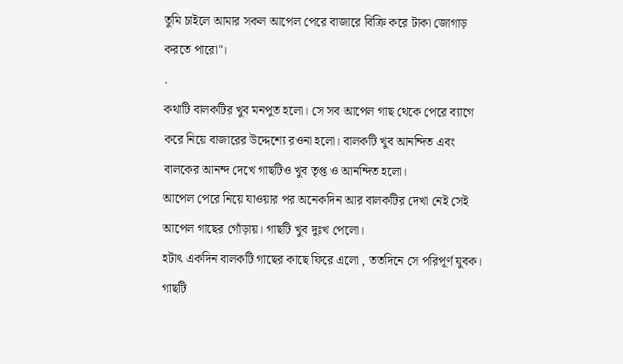তুমি চাইলে আমার সকল আপেল পেরে বাজারে বিক্রি করে টাকা জোগাড় করতে পারো"।
.
কথাটি বালকটির খুব মনপুত হলো। সে সব আপেল গাছ থেকে পেরে ব্যাগে করে নিয়ে বাজারের উদ্দেশ্যে রওনা হলো। বালকটি খুব আনন্দিত এবং বালকের আনন্দ দেখে গাছটিও খুব তৃপ্ত ও আনন্দিত হলো।
আপেল পেরে নিয়ে যাওয়ার পর অনেকদিন আর বালকটির দেখা নেই সেই আপেল গাছের গোঁড়ায়। গাছটি খুব দুঃখ পেলো।
হটাৎ একদিন বালকটি গাছের কাছে ফিরে এলো , ততদিনে সে পরিপূর্ণ যুবক। গাছটি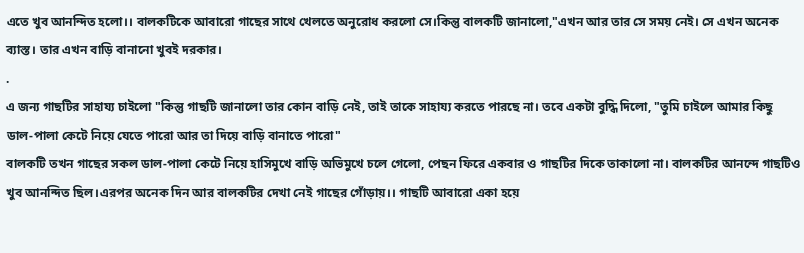এতে খুব আনন্দিত হলো।। বালকটিকে আবারো গাছের সাথে খেলতে অনুরোধ করলো সে।কিন্তু বালকটি জানালো,"এখন আর তার সে সময় নেই। সে এখন অনেক ব্যাস্ত। তার এখন বাড়ি বানানো খুবই দরকার।
.
এ জন্য গাছটির সাহায্য চাইলো "কিন্তু গাছটি জানালো তার কোন বাড়ি নেই, তাই তাকে সাহায্য করতে পারছে না। তবে একটা বুদ্ধি দিলো, "তুমি চাইলে আমার কিছু ডাল-পালা কেটে নিয়ে যেতে পারো আর তা দিয়ে বাড়ি বানাতে পারো"
বালকটি তখন গাছের সকল ডাল-পালা কেটে নিয়ে হাসিমুখে বাড়ি অভিমুখে চলে গেলো, পেছন ফিরে একবার ও গাছটির দিকে তাকালো না। বালকটির আনন্দে গাছটিও খুব আনন্দিত ছিল।এরপর অনেক দিন আর বালকটির দেখা নেই গাছের গোঁড়ায়।। গাছটি আবারো একা হয়ে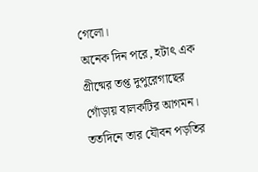গেলো।
অনেক দিন পরে, হটাৎ এক গ্রীষ্মের তপ্ত দুপুরেগাছের গোঁড়ায় বালকটির আগমন। ততদিনে তার যৌবন পড়তির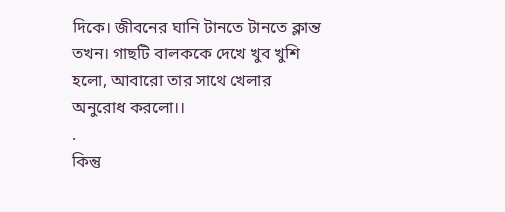দিকে। জীবনের ঘানি টানতে টানতে ক্লান্ত তখন। গাছটি বালককে দেখে খুব খুশি হলো, আবারো তার সাথে খেলার অনুরোধ করলো।।
.
কিন্তু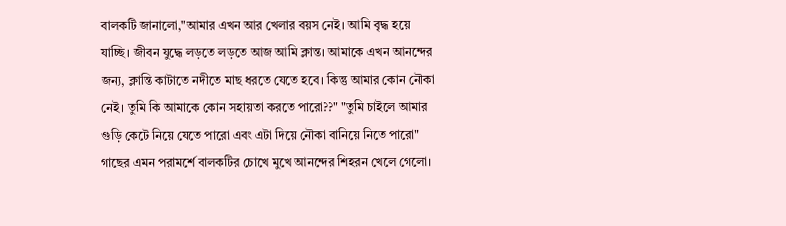বালকটি জানালো,"আমার এখন আর খেলার বয়স নেই। আমি বৃদ্ধ হয়ে যাচ্ছি। জীবন যুদ্ধে লড়তে লড়তে আজ আমি ক্লান্ত। আমাকে এখন আনন্দের জন্য, ক্লান্তি কাটাতে নদীতে মাছ ধরতে যেতে হবে। কিন্তু আমার কোন নৌকা নেই। তুমি কি আমাকে কোন সহায়তা করতে পারো??" "তুমি চাইলে আমার গুড়ি কেটে নিয়ে যেতে পারো এবং এটা দিয়ে নৌকা বানিয়ে নিতে পারো"
গাছের এমন পরামর্শে বালকটির চোখে মুখে আনন্দের শিহরন খেলে গেলো।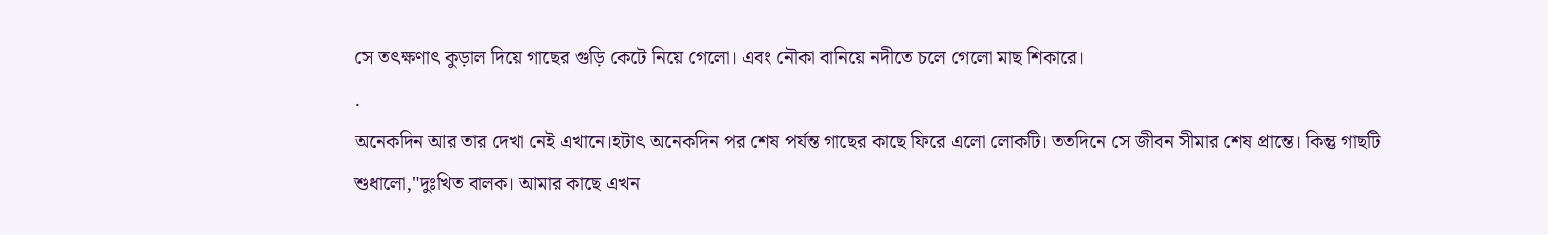সে তৎক্ষণাৎ কুড়াল দিয়ে গাছের গুড়ি কেটে নিয়ে গেলো। এবং নৌকা বানিয়ে নদীতে চলে গেলো মাছ শিকারে।
.
অনেকদিন আর তার দেখা নেই এখানে।হটাৎ অনেকদিন পর শেষ পর্যন্ত গাছের কাছে ফিরে এলো লোকটি। ততদিনে সে জীবন সীমার শেষ প্রান্তে। কিন্তু গাছটি শুধালো,"দুঃখিত বালক। আমার কাছে এখন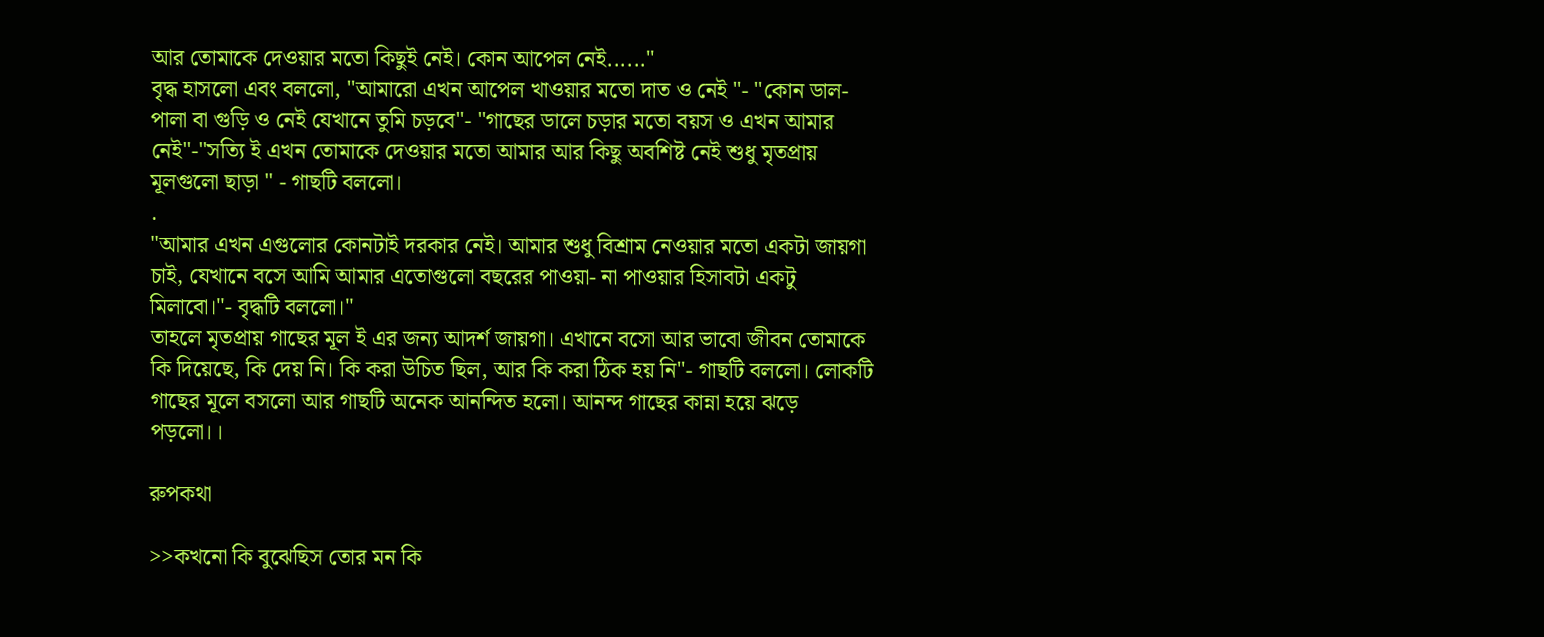আর তোমাকে দেওয়ার মতো কিছুই নেই। কোন আপেল নেই......"
বৃদ্ধ হাসলো এবং বললো, "আমারো এখন আপেল খাওয়ার মতো দাত ও নেই "- "কোন ডাল- পালা বা গুড়ি ও নেই যেখানে তুমি চড়বে"- "গাছের ডালে চড়ার মতো বয়স ও এখন আমার নেই"-"সত্যি ই এখন তোমাকে দেওয়ার মতো আমার আর কিছু অবশিষ্ট নেই শুধু মৃতপ্রায় মূলগুলো ছাড়া " - গাছটি বললো।
.
"আমার এখন এগুলোর কোনটাই দরকার নেই। আমার শুধু বিশ্রাম নেওয়ার মতো একটা জায়গা চাই, যেখানে বসে আমি আমার এতোগুলো বছরের পাওয়া- না পাওয়ার হিসাবটা একটু মিলাবো।"- বৃদ্ধটি বললো।"
তাহলে মৃতপ্রায় গাছের মূল ই এর জন্য আদর্শ জায়গা। এখানে বসো আর ভাবো জীবন তোমাকে কি দিয়েছে, কি দেয় নি। কি করা উচিত ছিল, আর কি করা ঠিক হয় নি"- গাছটি বললো। লোকটি গাছের মূলে বসলো আর গাছটি অনেক আনন্দিত হলো। আনন্দ গাছের কান্না হয়ে ঝড়ে পড়লো।।

রুপকথা

>>কখনো কি বুঝেছিস তোর মন কি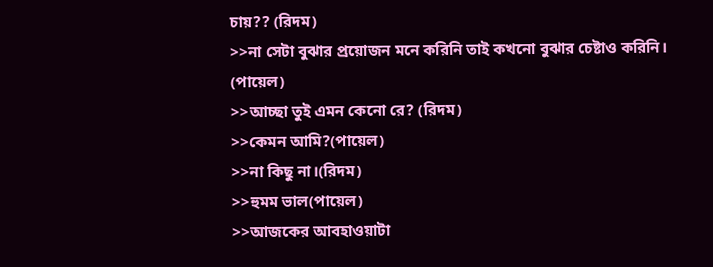চায়?? (রিদম)
>>না সেটা বুঝার প্রয়োজন মনে করিনি তাই কখনো বুঝার চেষ্টাও করিনি। (পায়েল)
>>আচ্ছা তুই এমন কেনো রে? (রিদম)
>>কেমন আমি?(পায়েল)
>>না কিছু না।(রিদম)
>>হুমম ভাল(পায়েল)
>>আজকের আবহাওয়াটা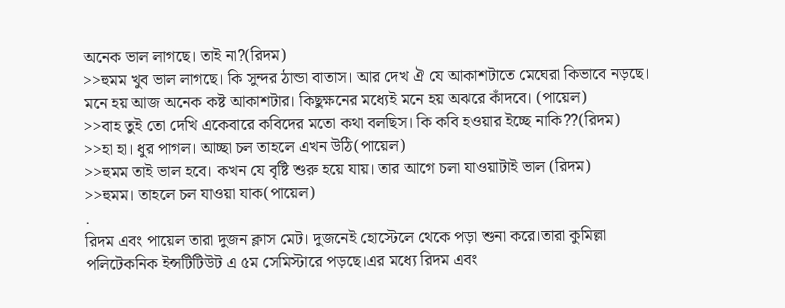অনেক ভাল লাগছে। তাই না?(রিদম)
>>হুমম খুব ভাল লাগছে। কি সুন্দর ঠান্ডা বাতাস। আর দেখ ঐ যে আকাশটাতে মেঘেরা কিভাবে নড়ছে। মনে হয় আজ অনেক কষ্ট আকাশটার। কিছুক্ষনের মধ্যেই মনে হয় অঝরে কাঁদবে। (পায়েল)
>>বাহ তুই তো দেখি একেবারে কবিদের মতো কথা বলছিস। কি কবি হওয়ার ইচ্ছে নাকি??(রিদম)
>>হা হা। ধুর পাগল। আচ্ছা চল তাহলে এখন উঠি(পায়েল)
>>হুমম তাই ভাল হবে। কখন যে বৃষ্টি শুরু হয়ে যায়। তার আগে চলা যাওয়াটাই ভাল (রিদম)
>>হুমম। তাহলে চল যাওয়া যাক(পায়েল)
.
রিদম এবং পায়েল তারা দুজন ক্লাস মেট। দুজনেই হোস্টেলে থেকে পড়া শুনা করে।তারা কুমিল্লা পলিটেকনিক ইন্সটিটিউট এ ৫ম সেমিস্টারে পড়ছে।এর মধ্যে রিদম এবং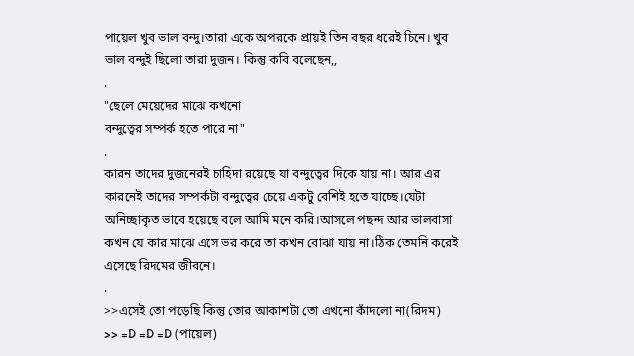পায়েল খুব ভাল বন্দু।তারা একে অপরকে প্রায়ই তিন বছর ধরেই চিনে। খুব ভাল বন্দুই ছিলো তারা দুজন। কিন্তু কবি বলেছেন,,
.
"ছেলে মেয়েদের মাঝে কখনো
বন্দুত্বের সম্পর্ক হতে পারে না"
.
কারন তাদের দুজনেরই চাহিদা রয়েছে যা বন্দুত্বের দিকে যায় না। আর এর কারনেই তাদের সম্পর্কটা বন্দুত্বের চেয়ে একটু বেশিই হতে যাচ্ছে।যেটা অনিচ্ছাকৃত ভাবে হয়েছে বলে আমি মনে করি।আসলে পছন্দ আর ভালবাসা কখন যে কার মাঝে এসে ভর করে তা কখন বোঝা যায় না।ঠিক তেমনি করেই এসেছে রিদমের জীবনে।
.
>>এসেই তো পড়েছি কিন্তু তোর আকাশটা তো এখনো কাঁদলো না(রিদম)
>> =D =D =D (পায়েল)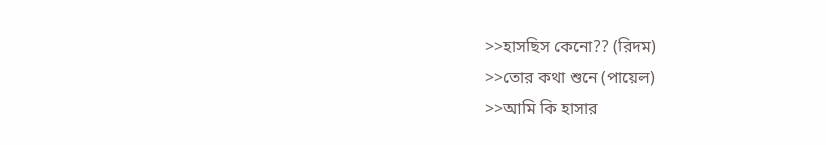>>হাসছিস কেনো?? (রিদম)
>>তোর কথা শুনে (পায়েল)
>>আমি কি হাসার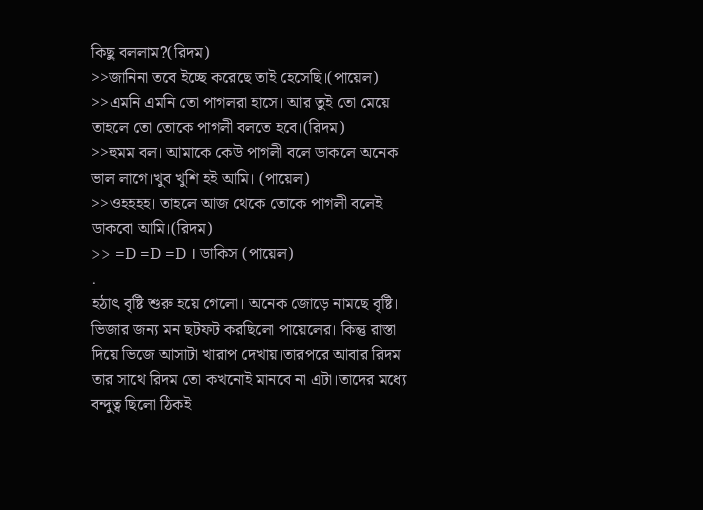কিছু বললাম?(রিদম)
>>জানিনা তবে ইচ্ছে করেছে তাই হেসেছি।(পায়েল)
>>এমনি এমনি তো পাগলরা হাসে। আর তুই তো মেয়ে তাহলে তো তোকে পাগলী বলতে হবে।(রিদম)
>>হুমম বল। আমাকে কেউ পাগলী বলে ডাকলে অনেক ভাল লাগে।খুব খুশি হই আমি। (পায়েল)
>>ওহহহহ। তাহলে আজ থেকে তোকে পাগলী বলেই ডাকবো আমি।(রিদম)
>> =D =D =D । ডাকিস (পায়েল)
.
হঠাৎ বৃষ্টি শুরু হয়ে গেলো। অনেক জোড়ে নামছে বৃষ্টি। ভিজার জন্য মন ছটফট করছিলো পায়েলের। কিন্তু রাস্তা দিয়ে ভিজে আসাটা খারাপ দেখায়।তারপরে আবার রিদম তার সাথে রিদম তো কখনোই মানবে না এটা।তাদের মধ্যে বন্দুত্ব ছিলো ঠিকই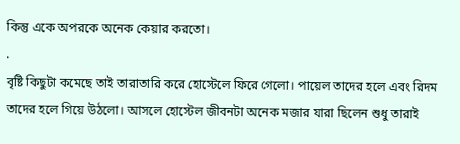কিন্তু একে অপরকে অনেক কেয়ার করতো।
.
বৃষ্টি কিছুটা কমেছে তাই তারাতারি করে হোস্টেলে ফিরে গেলো। পায়েল তাদের হলে এবং রিদম তাদের হলে গিয়ে উঠলো। আসলে হোস্টেল জীবনটা অনেক মজার যারা ছিলেন শুধু তারাই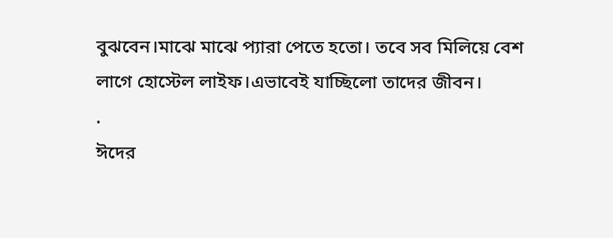বুঝবেন।মাঝে মাঝে প্যারা পেতে হতো। তবে সব মিলিয়ে বেশ লাগে হোস্টেল লাইফ।এভাবেই যাচ্ছিলো তাদের জীবন।
.
ঈদের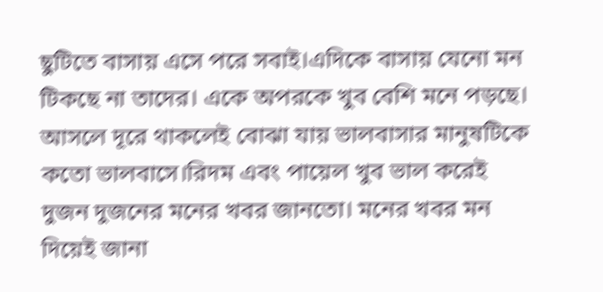ছুটিতে বাসায় এসে পরে সবাই।এদিকে বাসায় যেনো মন টিকছে না তাদের। একে অপরকে খুব বেশি মনে পড়ছে। আসলে দূরে থাকলেই বোঝা যায় ভালবাসার মানুষটিকে কতো ভালবাসে।রিদম এবং পায়েল খুব ভাল করেই দুজন দুজনের মনের খবর জানতো। মনের খবর মন দিয়েই জানা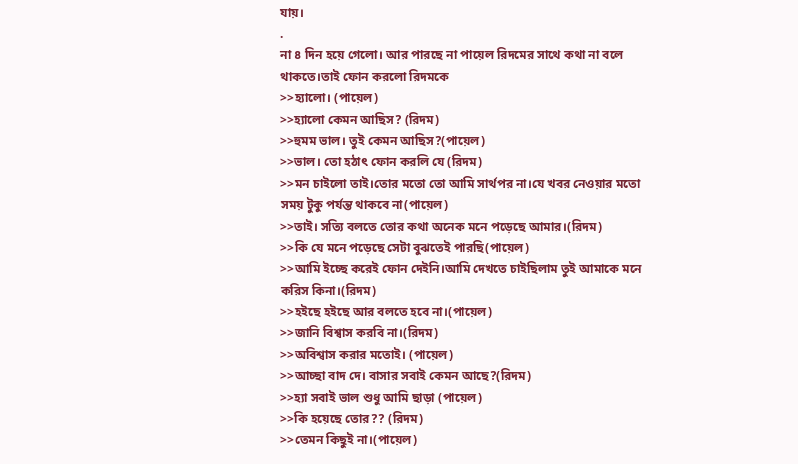যায়।
.
না ৪ দিন হয়ে গেলো। আর পারছে না পায়েল রিদমের সাথে কথা না বলে থাকতে।তাই ফোন করলো রিদমকে
>>হ্যালো। (পায়েল)
>>হ্যালো কেমন আছিস? (রিদম)
>>হুমম ভাল। তুই কেমন আছিস?(পায়েল)
>>ভাল। তো হঠাৎ ফোন করলি যে (রিদম)
>>মন চাইলো তাই।তোর মতো তো আমি সার্থপর না।যে খবর নেওয়ার মতো সময় টুকু পর্যন্ত থাকবে না(পায়েল)
>>তাই। সত্যি বলতে তোর কথা অনেক মনে পড়েছে আমার।(রিদম)
>>কি যে মনে পড়েছে সেটা বুঝতেই পারছি(পায়েল)
>>আমি ইচ্ছে করেই ফোন দেইনি।আমি দেখতে চাইছিলাম তুই আমাকে মনে করিস কিনা।(রিদম)
>>হইছে হইছে আর বলতে হবে না।(পায়েল)
>>জানি বিশ্বাস করবি না।(রিদম)
>>অবিশ্বাস করার মতোই। (পায়েল)
>>আচ্ছা বাদ দে। বাসার সবাই কেমন আছে?(রিদম)
>>হ্যা সবাই ভাল শুধু আমি ছাড়া (পায়েল)
>>কি হয়েছে তোর?? (রিদম)
>>তেমন কিছুই না।(পায়েল)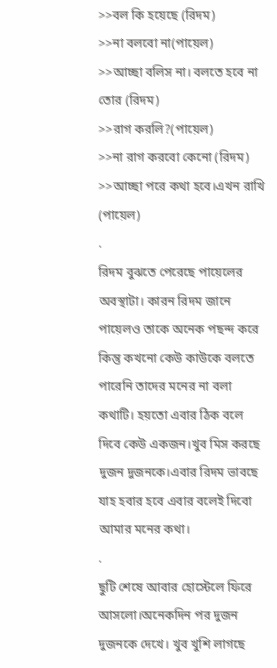>>বল কি হয়েছে (রিদম)
>>না বলবো না(পায়েল)
>>আচ্ছা বলিস না। বলতে হবে না তোর (রিদম)
>>রাগ করলি?(পায়েল)
>>না রাগ করবো কেনো (রিদম)
>>আচ্ছা পরে কথা হবে।এখন রাখি (পায়েল)
.
রিদম বুঝতে পেরেছে পায়েলের অবস্থাটা। কারন রিদম জানে পায়েলও তাকে অনেক পছন্দ করে কিন্তু কখনো কেউ কাউকে বলতে পারেনি তাদের মনের না বলা কথাটি। হয়তো এবার ঠিক বলে দিবে কেউ একজন।খুব মিস করছে দুজন দুজনকে।এবার রিদম ভাবছে যাহ হবার হবে এবার বলেই দিবো আমার মনের কথা।
.
ছুটি শেষে আবার হোস্টেলে ফিরে আসলো।অনেকদিন পর দুজন দুজনকে দেখে। খুব খুশি লাগছে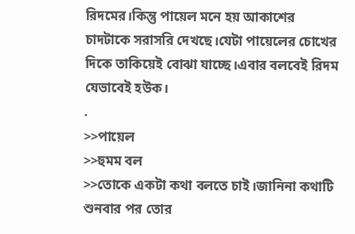রিদমের।কিন্তু পায়েল মনে হয় আকাশের চাদটাকে সরাসরি দেখছে।যেটা পায়েলের চোখের দিকে তাকিয়েই বোঝা যাচ্ছে।এবার বলবেই রিদম যেভাবেই হউক।
.
>>পায়েল
>>হুমম বল
>>তোকে একটা কথা বলতে চাই।জানিনা কথাটি শুনবার পর তোর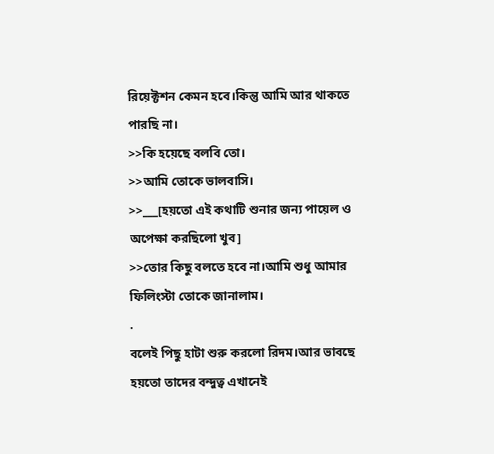রিয়েক্টশন কেমন হবে।কিন্তু আমি আর থাকতে পারছি না।
>>কি হয়েছে বলবি তো।
>>আমি তোকে ভালবাসি।
>>___[হয়তো এই কথাটি শুনার জন্য পায়েল ও অপেক্ষা করছিলো খুব]
>>তোর কিছু বলতে হবে না।আমি শুধু আমার ফিলিংস্টা তোকে জানালাম।
.
বলেই পিছু হাটা শুরু করলো রিদম।আর ভাবছে হয়তো তাদের বন্দুত্ব এখানেই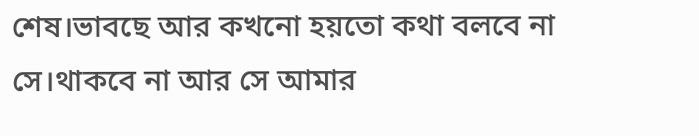শেষ।ভাবছে আর কখনো হয়তো কথা বলবে না সে।থাকবে না আর সে আমার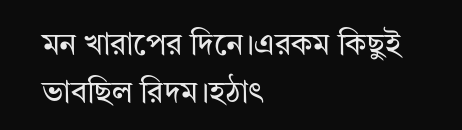মন খারাপের দিনে।এরকম কিছুই ভাবছিল রিদম।হঠাৎ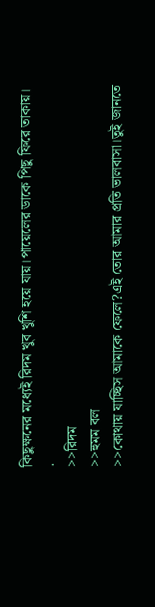কিছুক্ষনের মধ্যেই রিদম খুব খুশি হয়ে যায়।পায়েলের ডাকে পিছু ফিরে তাকায়।
.
>>রিদম
>>হুমম বল
>>কোথায় যাচ্ছিস আমাকে ফেলে?এই তোর আমার প্রতি ভালবাসা।তুই জানতে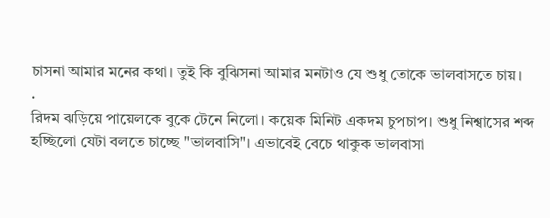চাসনা আমার মনের কথা। তুই কি বুঝিসনা আমার মনটাও যে শুধু তোকে ভালবাসতে চায়।
.
রিদম ঝড়িয়ে পায়েলকে বুকে টেনে নিলো। কয়েক মিনিট একদম চুপচাপ। শুধু নিশ্বাসের শব্দ হচ্ছিলো যেটা বলতে চাচ্ছে "ভালবাসি"। এভাবেই বেচে থাকুক ভালবাসা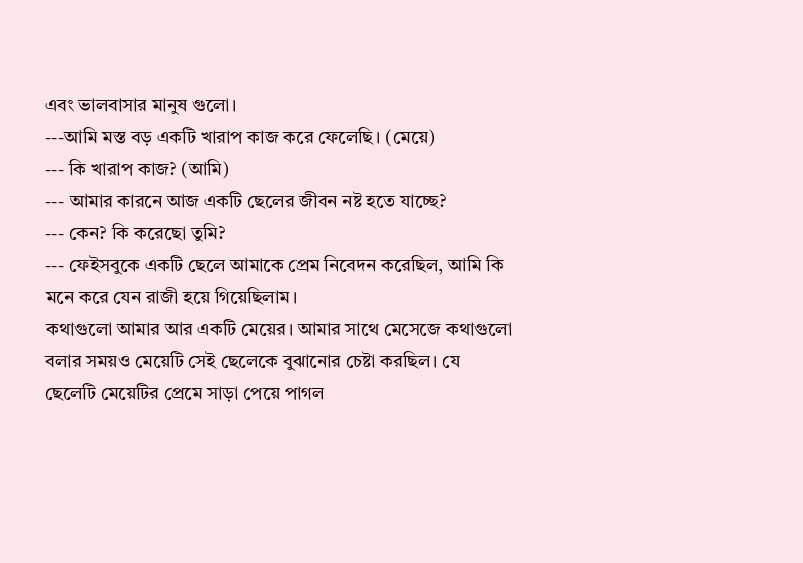এবং ভালবাসার মানুষ গুলো।
---আমি মস্ত বড় একটি খারাপ কাজ করে ফেলেছি। (মেয়ে)
--- কি খারাপ কাজ? (আমি)
--- আমার কারনে আজ একটি ছেলের জীবন নষ্ট হতে যাচ্ছে?
--- কেন? কি করেছো তুমি?
--- ফেইসবুকে একটি ছেলে আমাকে প্রেম নিবেদন করেছিল, আমি কি মনে করে যেন রাজী হয়ে গিয়েছিলাম।
কথাগুলো আমার আর একটি মেয়ের। আমার সাথে মেসেজে কথাগুলো বলার সময়ও মেয়েটি সেই ছেলেকে বুঝানোর চেষ্টা করছিল। যে ছেলেটি মেয়েটির প্রেমে সাড়া পেয়ে পাগল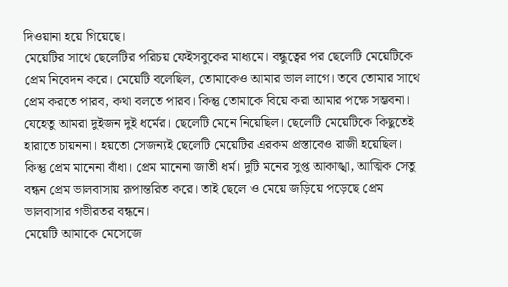দিওয়ানা হয়ে গিয়েছে।
মেয়েটির সাথে ছেলেটির পরিচয় ফেইসবুকের মাধ্যমে। বন্ধুত্বের পর ছেলেটি মেয়েটিকে প্রেম নিবেদন করে। মেয়েটি বলেছিল, তোমাকেও আমার ভাল লাগে। তবে তোমার সাথে প্রেম করতে পারব, কথা বলতে পারব। কিন্তু তোমাকে বিয়ে করা আমার পক্ষে সম্ভবনা। যেহেতু আমরা দুইজন দুই ধর্মের। ছেলেটি মেনে নিয়েছিল। ছেলেটি মেয়েটিকে কিছুতেই হারাতে চায়ননা। হয়তো সেজন্যই ছেলেটি মেয়েটির এরকম প্রস্তাবেও রাজী হয়েছিল।
কিন্তু প্রেম মানেনা বাঁধা। প্রেম মানেনা জাতী ধর্ম। দুটি মনের সুপ্ত আকাঙ্খা, আত্মিক সেতু বন্ধন প্রেম ভালবাসায় রূপান্তরিত করে। তাই ছেলে ও মেয়ে জড়িয়ে পড়েছে প্রেম ভালবাসার গভীরতর বন্ধনে।
মেয়েটি আমাকে মেসেজে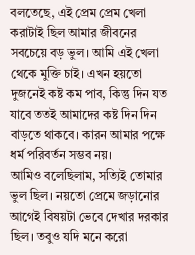বলতেছে, এই প্রেম প্রেম খেলা করাটাই ছিল আমার জীবনের সবচেয়ে বড় ভুল। আমি এই খেলা থেকে মুক্তি চাই। এখন হয়তো দুজনেই কষ্ট কম পাব, কিন্তু দিন যত যাবে ততই আমাদের কষ্ট দিন দিন বাড়তে থাকবে। কারন আমার পক্ষে ধর্ম পরিবর্তন সম্ভব নয়।
আমিও বলেছিলাম, সত্যিই তোমার ভুল ছিল। নয়তো প্রেমে জড়ানোর আগেই বিষয়টা ভেবে দেখার দরকার ছিল। তবুও যদি মনে করো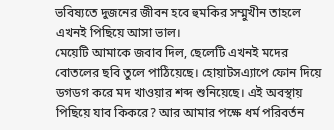ভবিষ্যতে দুজনের জীবন হবে হুমকির সম্মুখীন তাহলে এখনই পিছিয়ে আসা ভাল।
মেয়েটি আমাকে জবাব দিল, ছেলেটি এখনই মদের বোতলের ছবি তুলে পাঠিয়েছে। হোয়াটসএ্যাপে ফোন দিয়ে ডগডগ করে মদ খাওয়ার শব্দ শুনিয়েছে। এই অবস্থায় পিছিয়ে যাব কিকরে? আর আমার পক্ষে ধর্ম পরিবর্তন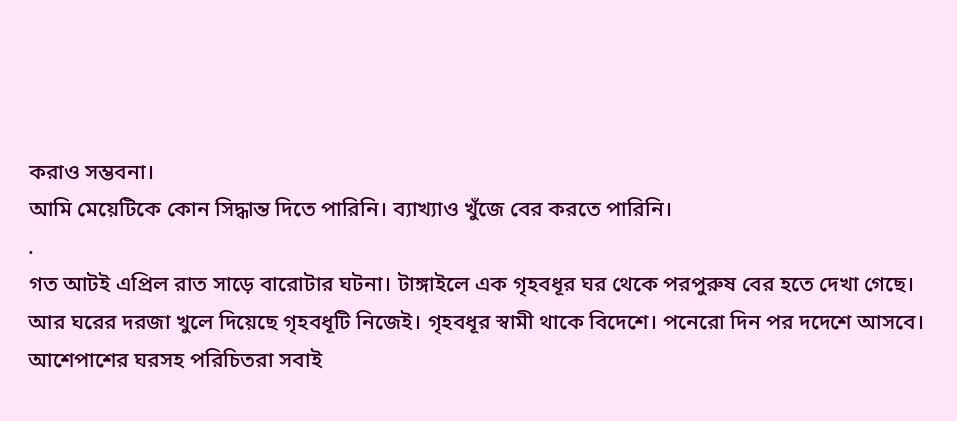করাও সম্ভবনা।
আমি মেয়েটিকে কোন সিদ্ধান্ত দিতে পারিনি। ব্যাখ্যাও খুঁজে বের করতে পারিনি।
.
গত আটই এপ্রিল রাত সাড়ে বারোটার ঘটনা। টাঙ্গাইলে এক গৃহবধূর ঘর থেকে পরপুরুষ বের হতে দেখা গেছে। আর ঘরের দরজা খুলে দিয়েছে গৃহবধূটি নিজেই। গৃহবধূর স্বামী থাকে বিদেশে। পনেরো দিন পর দদেশে আসবে। আশেপাশের ঘরসহ পরিচিতরা সবাই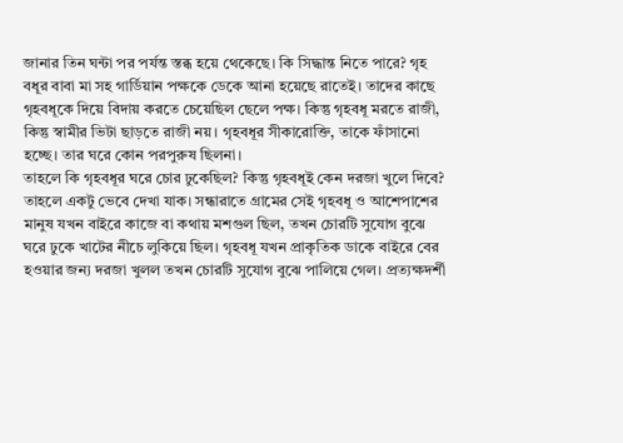জানার তিন ঘন্টা পর পর্যন্ত স্তব্ধ হয়ে থেকেছে। কি সিদ্ধান্ত নিতে পারে? গৃহ বধূর বাবা মা সহ গার্ডিয়ান পক্ষকে ডেকে আনা হয়েছে রাতেই। তাদের কাছে গৃহবধূকে দিয়ে বিদায় করতে চেয়েছিল ছেলে পক্ষ। কিন্তু গৃহবধূ মরতে রাজী, কিন্তু স্বামীর ভিটা ছাড়তে রাজী নয়। গৃহবধূর সীকারোক্তি, তাকে ফাঁসানো হচ্ছে। তার ঘরে কোন পরপুরুষ ছিলনা।
তাহলে কি গৃহবধূর ঘরে চোর ঢুকেছিল? কিন্তু গৃহবধূই কেন দরজা খুলে দিবে?
তাহলে একটু ভেবে দেখা যাক। সন্ধারাতে গ্রামের সেই গৃহবধূ ও আশেপাশের মানুষ যখন বাইরে কাজে বা কথায় মশগুল ছিল, তখন চোরটি সুযোগ বুঝে ঘরে ঢুকে খাটের নীচে লুকিয়ে ছিল। গৃহবধূ যখন প্রাকৃতিক ডাকে বাইরে বের হওয়ার জন্য দরজা খুলল তখন চোরটি সুযোগ বুঝে পালিয়ে গেল। প্রত্যক্ষদর্শী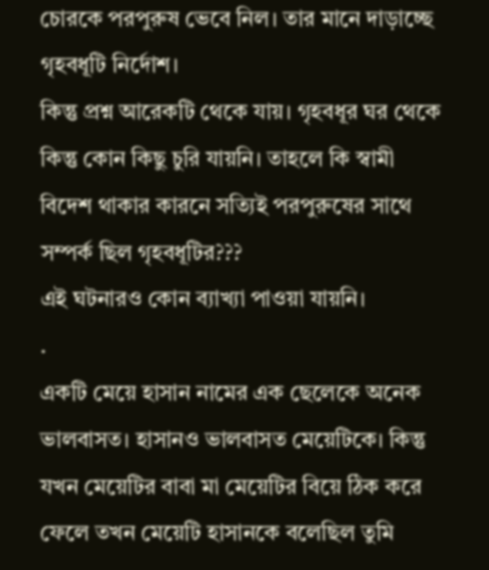চোরকে পরপুরুষ ভেবে নিল। তার মানে দাড়াচ্ছে গৃহবধূটি নির্দোশ।
কিন্তু প্রশ্ন আরেকটি থেকে যায়। গৃহবধূর ঘর থেকে কিন্তু কোন কিছু চুরি যায়নি। তাহলে কি স্বামী বিদেশ থাকার কারনে সত্যিই পরপুরুষের সাথে সম্পর্ক ছিল গৃহবধূটির???
এই ঘটনারও কোন ব্যাখ্যা পাওয়া যায়নি।
.
একটি মেয়ে হাসান নামের এক ছেলেকে অনেক ভালবাসত। হাসানও ভালবাসত মেয়েটিকে। কিন্তু যখন মেয়েটির বাবা মা মেয়েটির বিয়ে ঠিক করে ফেলে তখন মেয়েটি হাসানকে বলেছিল তুমি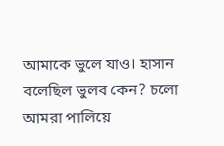আমাকে ভুলে যাও। হাসান বলেছিল ভুলব কেন? চলো আমরা পালিয়ে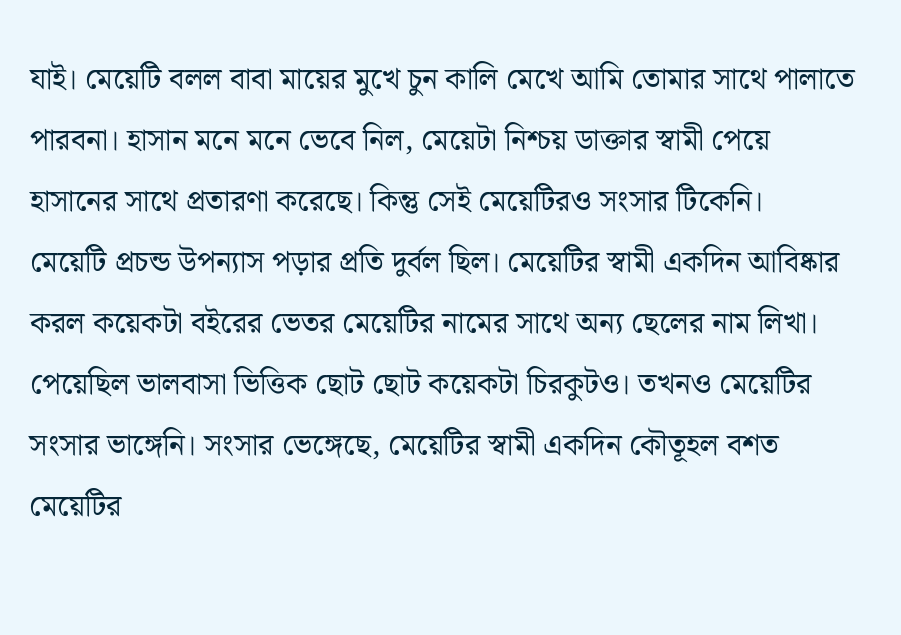যাই। মেয়েটি বলল বাবা মায়ের মুখে চুন কালি মেখে আমি তোমার সাথে পালাতে পারবনা। হাসান মনে মনে ভেবে নিল, মেয়েটা নিশ্চয় ডাক্তার স্বামী পেয়ে হাসানের সাথে প্রতারণা করেছে। কিন্তু সেই মেয়েটিরও সংসার টিকেনি।
মেয়েটি প্রচন্ড উপন্যাস পড়ার প্রতি দুর্বল ছিল। মেয়েটির স্বামী একদিন আবিষ্কার করল কয়েকটা বইরের ভেতর মেয়েটির নামের সাথে অন্য ছেলের নাম লিখা। পেয়েছিল ভালবাসা ভিত্তিক ছোট ছোট কয়েকটা চিরকুটও। তখনও মেয়েটির সংসার ভাঙ্গেনি। সংসার ভেঙ্গেছে, মেয়েটির স্বামী একদিন কৌতূহল বশত মেয়েটির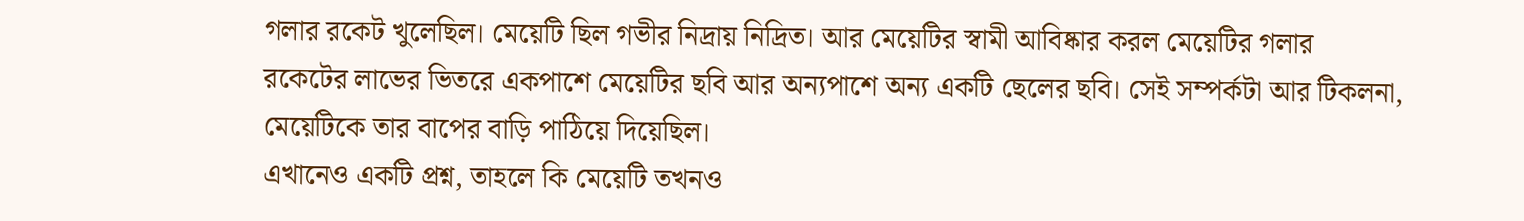গলার রকেট খুলেছিল। মেয়েটি ছিল গভীর নিদ্রায় নিদ্রিত। আর মেয়েটির স্বামী আবিষ্কার করল মেয়েটির গলার রকেটের লাভের ভিতরে একপাশে মেয়েটির ছবি আর অন্যপাশে অন্য একটি ছেলের ছবি। সেই সম্পর্কটা আর টিকলনা, মেয়েটিকে তার বাপের বাড়ি পাঠিয়ে দিয়েছিল।
এখানেও একটি প্রশ্ন, তাহলে কি মেয়েটি তখনও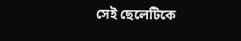সেই ছেলেটিকে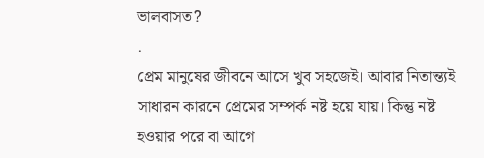ভালবাসত?
.
প্রেম মানুষের জীবনে আসে খুব সহজেই। আবার নিতান্ত্যই সাধারন কারনে প্রেমের সম্পর্ক নষ্ট হয়ে যায়। কিন্তু নষ্ট হওয়ার পরে বা আগে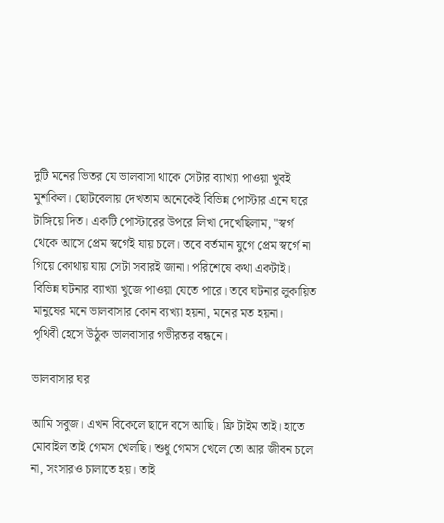দুটি মনের ভিতর যে ভালবাসা থাকে সেটার ব্যাখ্যা পাওয়া খুবই মুশকিল। ছোটবেলায় দেখতাম অনেকেই বিভিন্ন পোস্টার এনে ঘরে টাঙ্গিয়ে দিত। একটি পোস্টারের উপরে লিখা দেখেছিলাম, "স্বর্গ থেকে আসে প্রেম স্বর্গেই যায় চলে। তবে বর্তমান যুগে প্রেম স্বর্গে না গিয়ে কোথায় যায় সেটা সবারই জানা। পরিশেষে কথা একটাই। বিভিন্ন ঘটনার ব্যাখ্যা খুজে পাওয়া যেতে পারে। তবে ঘটনার লুকায়িত মানুষের মনে ভালবাসার কোন ব্যখ্যা হয়না, মনের মত হয়না।
পৃথিবী হেসে উঠুক ভালবাসার গভীরতর বন্ধনে।

ভালবাসার ঘর

আমি সবুজ। এখন বিকেলে ছাদে বসে আছি। ফ্রি টাইম তাই। হাতে মোবাইল তাই গেমস খেলছি। শুধু গেমস খেলে তো আর জীবন চলে না, সংসারও চালাতে হয়। তাই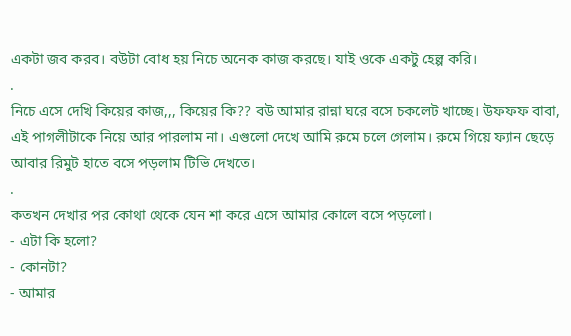একটা জব করব। বউটা বোধ হয় নিচে অনেক কাজ করছে। যাই ওকে একটু হেল্প করি।
.
নিচে এসে দেখি কিয়ের কাজ,,, কিয়ের কি?? বউ আমার রান্না ঘরে বসে চকলেট খাচ্ছে। উফফফ বাবা, এই পাগলীটাকে নিয়ে আর পারলাম না। এগুলো দেখে আমি রুমে চলে গেলাম। রুমে গিয়ে ফ্যান ছেড়ে আবার রিমুট হাতে বসে পড়লাম টিভি দেখতে।
.
কতখন দেখার পর কোথা থেকে যেন শা করে এসে আমার কোলে বসে পড়লো।
- এটা কি হলো?
- কোনটা?
- আমার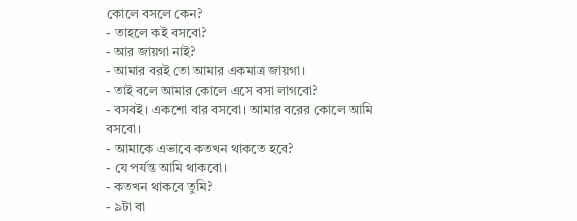কোলে বসলে কেন?
- তাহলে কই বসবো?
- আর জায়গা নাই?
- আমার বরই তো আমার একমাত্র জায়গা।
- তাই বলে আমার কোলে এসে বসা লাগবো?
- বসবই। একশো বার বসবো। আমার বরের কোলে আমি বসবো।
- আমাকে এভাবে কতখন থাকতে হবে?
- যে পর্যন্ত আমি থাকবো।
- কতখন থাকবে তুমি?
- ৯টা বা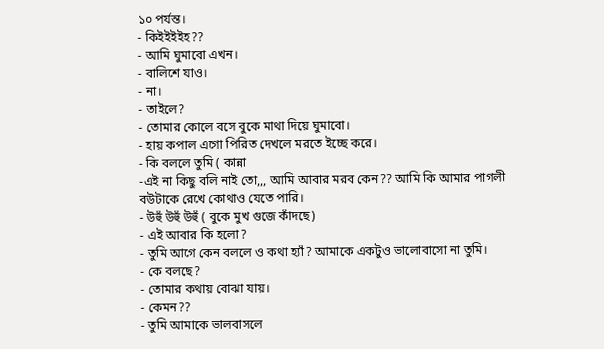১০ পর্যন্ত।
- কিইইইইহ??
- আমি ঘুমাবো এখন।
- বালিশে যাও।
- না।
- তাইলে?
- তোমার কোলে বসে বুকে মাথা দিয়ে ঘুমাবো।
- হায় কপাল এগো পিরিত দেখলে মরতে ইচ্ছে করে।
- কি বললে তুমি ( কান্না
-এই না কিছু বলি নাই তো,,, আমি আবার মরব কেন?? আমি কি আমার পাগলী বউটাকে রেখে কোথাও যেতে পারি।
- উহুঁ উহুঁ উহুঁ ( বুকে মুখ গুজে কাঁদছে)
- এই আবার কি হলো?
- তুমি আগে কেন বললে ও কথা হ্যাঁ? আমাকে একটুও ভালোবাসো না তুমি।
- কে বলছে?
- তোমার কথায় বোঝা যায়।
- কেমন??
- তুমি আমাকে ভালবাসলে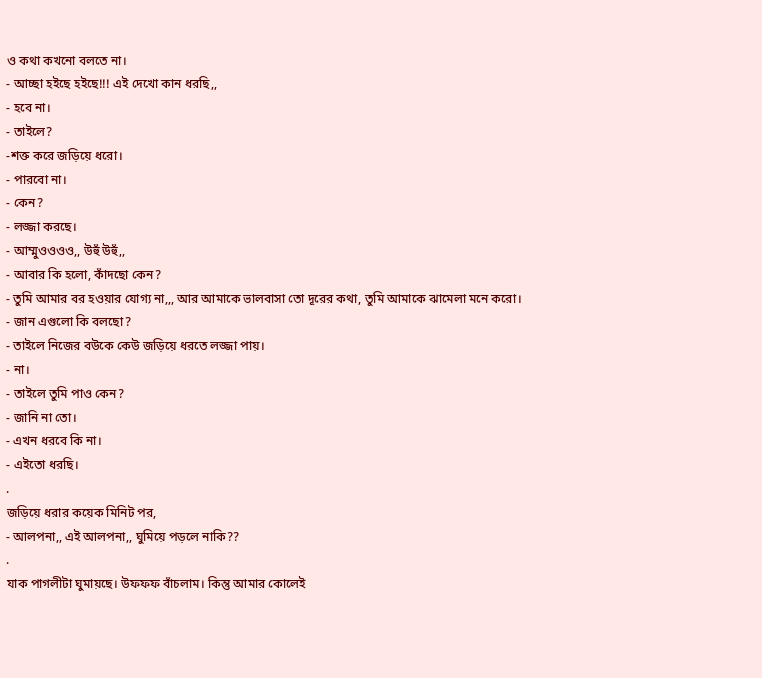ও কথা কখনো বলতে না।
- আচ্ছা হইছে হইছে!!! এই দেখো কান ধরছি,,
- হবে না।
- তাইলে?
-শক্ত করে জড়িয়ে ধরো।
- পারবো না।
- কেন?
- লজ্জা করছে।
- আম্মুওওওও,, উহুঁ উহুঁ,,
- আবার কি হলো, কাঁদছো কেন?
- তুমি আমার বর হওয়ার যোগ্য না,,, আর আমাকে ভালবাসা তো দূরের কথা, তুমি আমাকে ঝামেলা মনে করো।
- জান এগুলো কি বলছো?
- তাইলে নিজের বউকে কেউ জড়িয়ে ধরতে লজ্জা পায়।
- না।
- তাইলে তুমি পাও কেন?
- জানি না তো।
- এখন ধরবে কি না।
- এইতো ধরছি।
.
জড়িয়ে ধরার কয়েক মিনিট পর,
- আলপনা,, এই আলপনা,, ঘুমিয়ে পড়লে নাকি??
.
যাক পাগলীটা ঘুমায়ছে। উফফফ বাঁচলাম। কিন্তু আমার কোলেই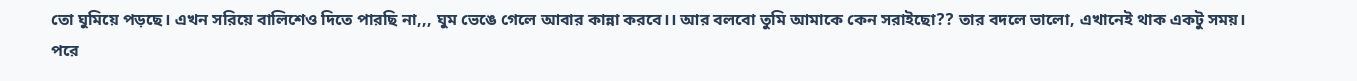তো ঘুমিয়ে পড়ছে। এখন সরিয়ে বালিশেও দিতে পারছি না,,, ঘুম ভেঙে গেলে আবার কান্না করবে।। আর বলবো তুমি আমাকে কেন সরাইছো?? তার বদলে ভালো, এখানেই থাক একটু সময়। পরে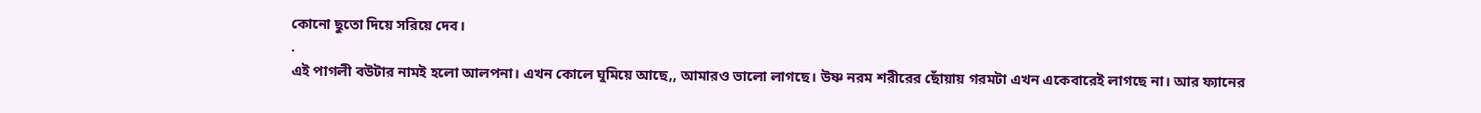কোনো ছুতো দিয়ে সরিয়ে দেব।
.
এই পাগলী বউটার নামই হলো আলপনা। এখন কোলে ঘুমিয়ে আছে,, আমারও ভালো লাগছে। উষ্ণ নরম শরীরের ছোঁয়ায় গরমটা এখন একেবারেই লাগছে না। আর ফ্যানের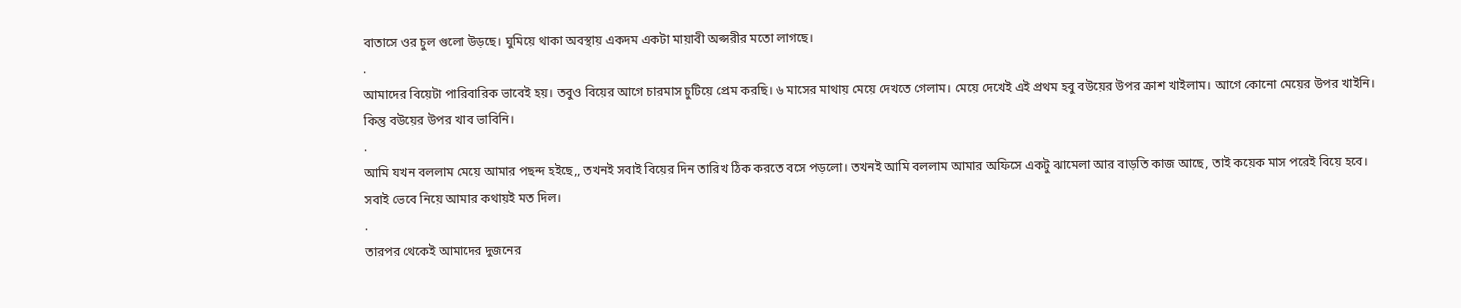বাতাসে ওর চুল গুলো উড়ছে। ঘুমিয়ে থাকা অবস্থায় একদম একটা মায়াবী অপ্সরীর মতো লাগছে।
.
আমাদের বিয়েটা পারিবারিক ভাবেই হয়। তবুও বিয়ের আগে চারমাস চুটিয়ে প্রেম করছি। ৬ মাসের মাথায় মেয়ে দেখতে গেলাম। মেয়ে দেখেই এই প্রথম হবু বউয়ের উপর ক্রাশ খাইলাম। আগে কোনো মেয়ের উপর খাইনি। কিন্তু বউয়ের উপর খাব ভাবিনি।
.
আমি যখন বললাম মেয়ে আমার পছন্দ হইছে,, তখনই সবাই বিয়ের দিন তারিখ ঠিক করতে বসে পড়লো। তখনই আমি বললাম আমার অফিসে একটু ঝামেলা আর বাড়তি কাজ আছে, তাই কয়েক মাস পরেই বিয়ে হবে।
সবাই ভেবে নিয়ে আমার কথায়ই মত দিল।
.
তারপর থেকেই আমাদের দুজনের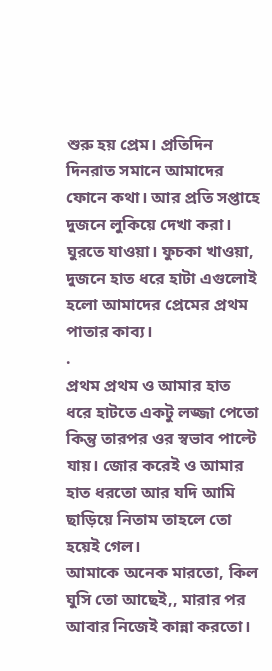শুরু হয় প্রেম। প্রতিদিন দিনরাত সমানে আমাদের ফোনে কথা। আর প্রতি সপ্তাহে দুজনে লুকিয়ে দেখা করা। ঘুরতে যাওয়া। ফুচকা খাওয়া, দুজনে হাত ধরে হাটা এগুলোই হলো আমাদের প্রেমের প্রথম পাতার কাব্য।
.
প্রথম প্রথম ও আমার হাত ধরে হাটতে একটু লজ্জা পেতো কিন্তু তারপর ওর স্বভাব পাল্টে যায়। জোর করেই ও আমার হাত ধরতো আর যদি আমি ছাড়িয়ে নিতাম তাহলে তো হয়েই গেল।
আমাকে অনেক মারতো, কিল ঘুসি তো আছেই,, মারার পর আবার নিজেই কান্না করতো।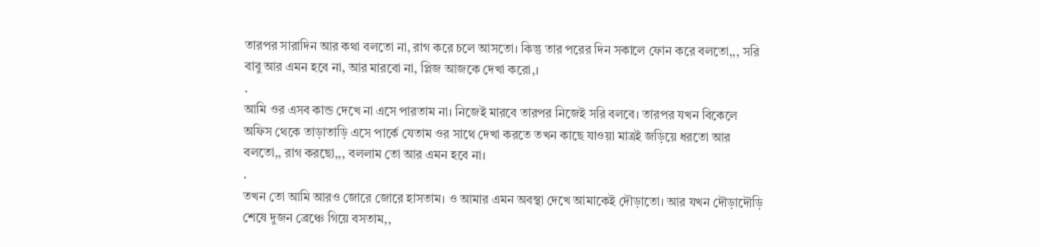তারপর সারাদিন আর কথা বলতো না, রাগ করে চলে আসতো। কিন্তু তার পরের দিন সকালে ফোন করে বলতো,,, সরি বাবু আর এমন হবে না, আর মারবো না, প্লিজ আজকে দেখা করো,।
.
আমি ওর এসব কান্ড দেখে না এসে পারতাম না। নিজেই মারবে তারপর নিজেই সরি বলবে। তারপর যখন বিকেলে অফিস থেকে তাড়াতাড়ি এসে পার্কে যেতাম ওর সাথে দেখা করতে তখন কাছে যাওয়া মাত্রই জড়িয়ে ধরতো আর বলতো,, রাগ করছো,,, বললাম তো আর এমন হবে না।
.
তখন তো আমি আরও জোরে জোরে হাসতাম। ও আমার এমন অবস্থা দেখে আমাকেই দৌড়াতো। আর যখন দৌড়াদৌড়ি শেষে দুজন ব্রেঞ্চে গিয়ে বসতাম,,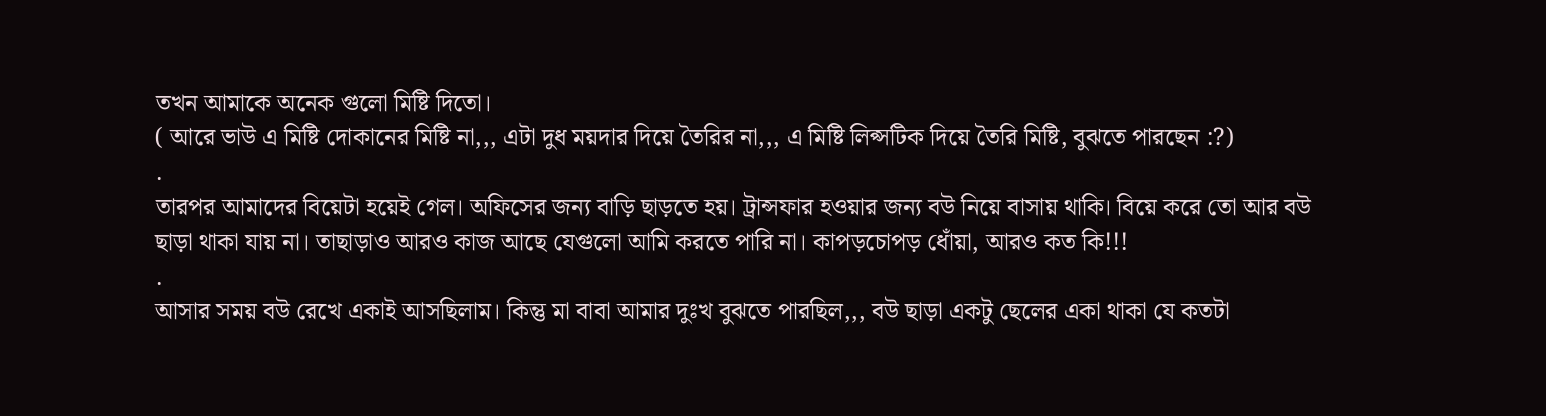তখন আমাকে অনেক গুলো মিষ্টি দিতো।
( আরে ভাউ এ মিষ্টি দোকানের মিষ্টি না,,, এটা দুধ ময়দার দিয়ে তৈরির না,,, এ মিষ্টি লিপ্সটিক দিয়ে তৈরি মিষ্টি, বুঝতে পারছেন :?)
.
তারপর আমাদের বিয়েটা হয়েই গেল। অফিসের জন্য বাড়ি ছাড়তে হয়। ট্রান্সফার হওয়ার জন্য বউ নিয়ে বাসায় থাকি। বিয়ে করে তো আর বউ ছাড়া থাকা যায় না। তাছাড়াও আরও কাজ আছে যেগুলো আমি করতে পারি না। কাপড়চোপড় ধোঁয়া, আরও কত কি!!!
.
আসার সময় বউ রেখে একাই আসছিলাম। কিন্তু মা বাবা আমার দুঃখ বুঝতে পারছিল,,, বউ ছাড়া একটু ছেলের একা থাকা যে কতটা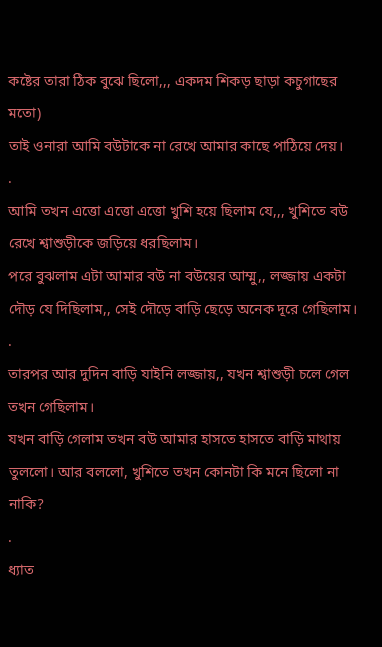কষ্টের তারা ঠিক বুঝে ছিলো,,, একদম শিকড় ছাড়া কচুগাছের মতো)
তাই ওনারা আমি বউটাকে না রেখে আমার কাছে পাঠিয়ে দেয়।
.
আমি তখন এত্তো এত্তো এত্তো খুশি হয়ে ছিলাম যে,,, খুশিতে বউ রেখে শ্বাশুড়ীকে জড়িয়ে ধরছিলাম।
পরে বুঝলাম এটা আমার বউ না বউয়ের আম্মু,, লজ্জায় একটা দৌড় যে দিছিলাম,, সেই দৌড়ে বাড়ি ছেড়ে অনেক দূরে গেছিলাম।
.
তারপর আর দুদিন বাড়ি যাইনি লজ্জায়,, যখন শ্বাশুড়ী চলে গেল তখন গেছিলাম।
যখন বাড়ি গেলাম তখন বউ আমার হাসতে হাসতে বাড়ি মাথায় তুললো। আর বললো, খুশিতে তখন কোনটা কি মনে ছিলো না নাকি?
.
ধ্যাত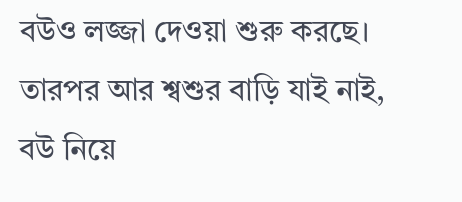বউও লজ্জা দেওয়া শুরু করছে। তারপর আর শ্বশুর বাড়ি যাই নাই, বউ নিয়ে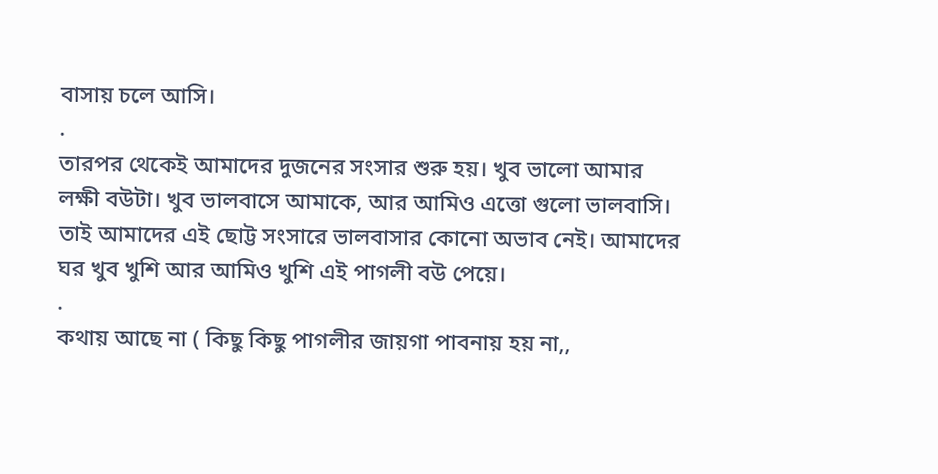বাসায় চলে আসি।
.
তারপর থেকেই আমাদের দুজনের সংসার শুরু হয়। খুব ভালো আমার লক্ষী বউটা। খুব ভালবাসে আমাকে, আর আমিও এত্তো গুলো ভালবাসি। তাই আমাদের এই ছোট্ট সংসারে ভালবাসার কোনো অভাব নেই। আমাদের ঘর খুব খুশি আর আমিও খুশি এই পাগলী বউ পেয়ে।
.
কথায় আছে না ( কিছু কিছু পাগলীর জায়গা পাবনায় হয় না,,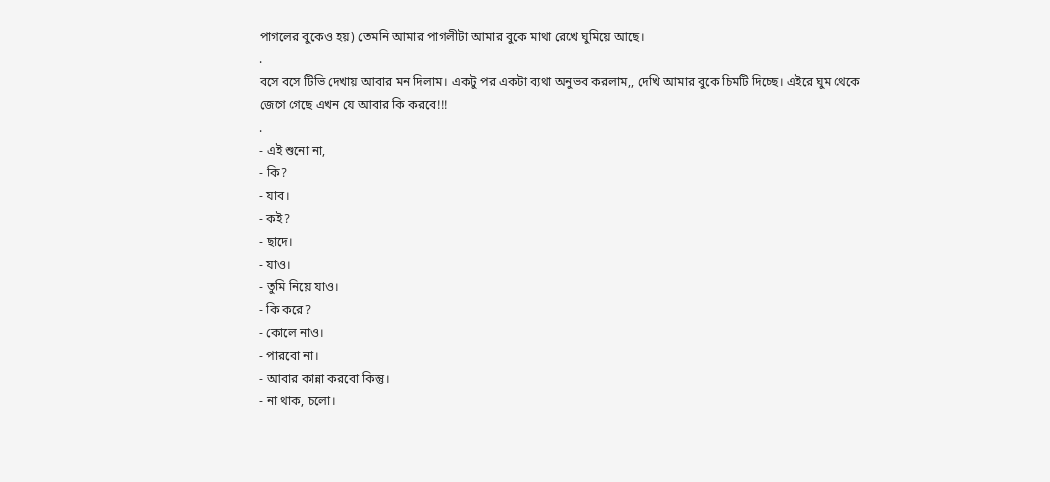পাগলের বুকেও হয়) তেমনি আমার পাগলীটা আমার বুকে মাথা রেখে ঘুমিয়ে আছে।
.
বসে বসে টিভি দেখায় আবার মন দিলাম। একটু পর একটা ব্যথা অনুভব করলাম,, দেখি আমার বুকে চিমটি দিচ্ছে। এইরে ঘুম থেকে জেগে গেছে এখন যে আবার কি করবে!!!
.
- এই শুনো না,
- কি?
- যাব।
- কই?
- ছাদে।
- যাও।
- তুমি নিয়ে যাও।
- কি করে?
- কোলে নাও।
- পারবো না।
- আবার কান্না করবো কিন্তু।
- না থাক, চলো।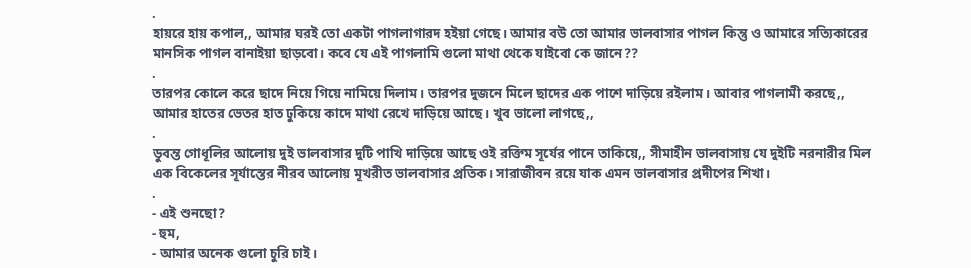.
হায়রে হায় কপাল,, আমার ঘরই তো একটা পাগলাগারদ হইয়া গেছে। আমার বউ তো আমার ভালবাসার পাগল কিন্তু ও আমারে সত্যিকারের মানসিক পাগল বানাইয়া ছাড়বো। কবে যে এই পাগলামি গুলো মাথা থেকে যাইবো কে জানে??
.
তারপর কোলে করে ছাদে নিয়ে গিয়ে নামিয়ে দিলাম। তারপর দুজনে মিলে ছাদের এক পাশে দাড়িয়ে রইলাম। আবার পাগলামী করছে,,
আমার হাতের ভেতর হাত ঢুকিয়ে কাদে মাথা রেখে দাড়িয়ে আছে। খুব ভালো লাগছে,,
.
ডুবন্ত গোধূলির আলোয় দুই ভালবাসার দুটি পাখি দাড়িয়ে আছে ওই রক্তিম সূর্যের পানে তাকিয়ে,, সীমাহীন ভালবাসায় যে দুইটি নরনারীর মিল এক বিকেলের সূর্যাস্তের নীরব আলোয় মূখরীত ভালবাসার প্রতিক। সারাজীবন রয়ে যাক এমন ভালবাসার প্রদীপের শিখা।
.
- এই শুনছো?
- হুম,
- আমার অনেক গুলো চুরি চাই।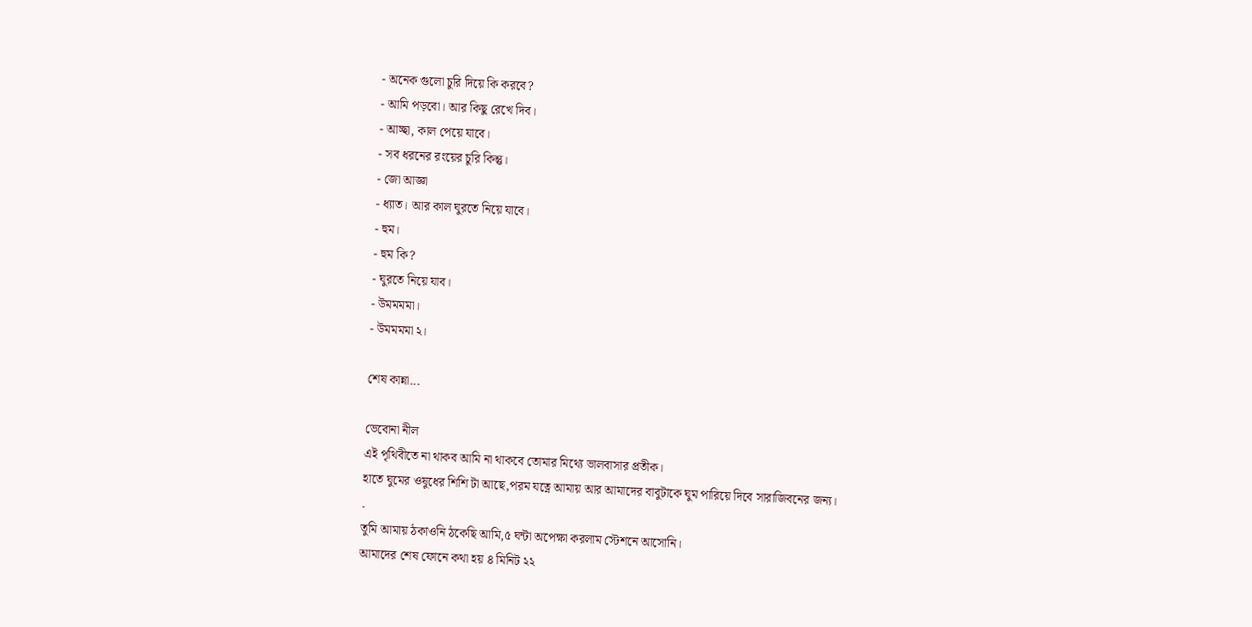- অনেক গুলো চুরি দিয়ে কি করবে?
- আমি পড়বো। আর কিছু রেখে দিব।
- আচ্ছা, কাল পেয়ে যাবে।
- সব ধরনের রংয়ের চুরি কিন্তু।
- জো আজ্ঞা
- ধ্যাত। আর কাল ঘুরতে নিয়ে যাবে।
- হুম।
- হুম কি?
- ঘুরতে নিয়ে যাব।
- উমমমমা।
- উমমমমা ২।

শেষ কান্না...

ভেবোনা নীল
এই পৃথিবীতে না থাকব আমি না থাকবে তোমার মিথ্যে ভালবাসার প্রতীক।
হাতে ঘুমের ওষুধের শিশি টা আছে,পরম যত্নে আমায় আর আমাদের বাবুটাকে ঘুম পারিয়ে দিবে সারাজিবনের জন্য।
.
তুমি আমায় ঠকাওনি ঠকেছি আমি,৫ ঘন্টা অপেক্ষা করলাম স্টেশনে আসোনি।
আমাদের শেষ ফোনে কথা হয় ৪ মিনিট ২২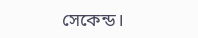সেকেন্ড।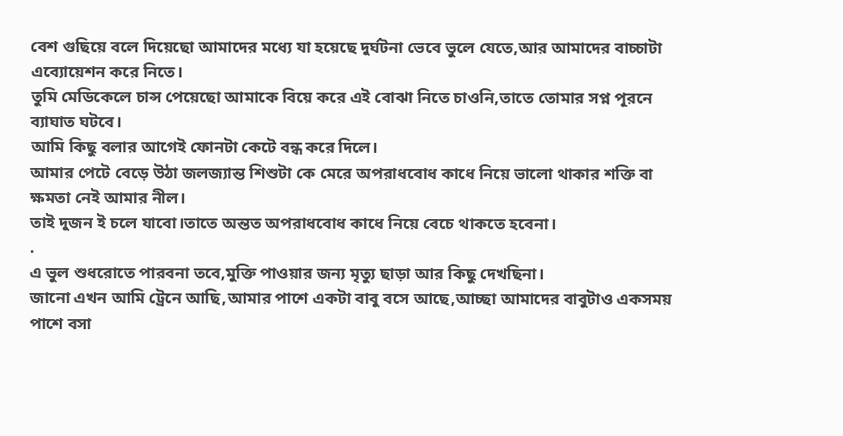বেশ গুছিয়ে বলে দিয়েছো আমাদের মধ্যে যা হয়েছে দুর্ঘটনা ভেবে ভুলে যেতে,আর আমাদের বাচ্চাটা এব্যোয়েশন করে নিতে।
তুমি মেডিকেলে চান্স পেয়েছো আমাকে বিয়ে করে এই বোঝা নিতে চাওনি,তাতে তোমার সপ্ন পূরনে ব্যাঘাত ঘটবে।
আমি কিছু বলার আগেই ফোনটা কেটে বন্ধ করে দিলে।
আমার পেটে বেড়ে উঠা জলজ্যান্ত শিশুটা কে মেরে অপরাধবোধ কাধে নিয়ে ভালো থাকার শক্তি বা ক্ষমতা নেই আমার নীল।
তাই দুজন ই চলে যাবো।তাতে অন্তত অপরাধবোধ কাধে নিয়ে বেচে থাকতে হবেনা।
.
এ ভুল শুধরোতে পারবনা তবে,মুক্তি পাওয়ার জন্য মৃত্যু ছাড়া আর কিছু দেখছিনা।
জানো এখন আমি ট্রেনে আছি,আমার পাশে একটা বাবু বসে আছে,আচ্ছা আমাদের বাবুটাও একসময় পাশে বসা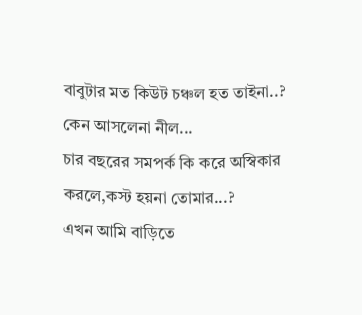বাবুটার মত কিউট চঞ্চল হত তাইনা..?
কেন আসলেনা নীল...
চার বছরের সমপর্ক কি করে অস্বিকার করলে,কস্ট হয়না তোমার...?
এখন আমি বাড়িতে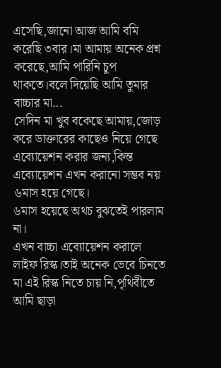এসেছি,জানো আজ আমি বমি করেছি ৩বার।মা আমায় অনেক প্রশ্ন করেছে,আমি পারিনি চুপ থাকতে।বলে দিয়েছি আমি তুমার বাচ্চার মা...
সেদিন মা খুব বকেছে আমায়,জোড় করে ডাক্তারের কাছেও নিয়ে গেছে এব্যোয়েশন করার জন্য,কিন্ত এব্যোয়েশন এখন করানো সম্ভব নয় ৬মাস হয়ে গেছে।
৬মাস হয়েছে অথচ বুঝতেই পারলাম না।
এখন বাচ্চা এব্যোয়েশন করালে লাইফ রিস্ক।তাই অনেক ভেবে চিনতে মা এই রিস্ক নিতে চায় নি,পৃথিবীতে আমি ছাড়া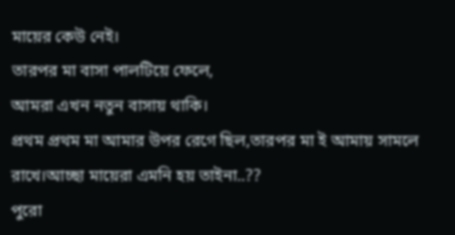মায়ের কেউ নেই।
তারপর মা বাসা পালটিয়ে ফেলে,
আমরা এখন নতুন বাসায় থাকি।
প্রথম প্রথম মা আমার উপর রেগে ছিল,তারপর মা ই আমায় সামলে রাখে।আচ্ছা মায়েরা এমনি হয় তাইনা..??
পুরো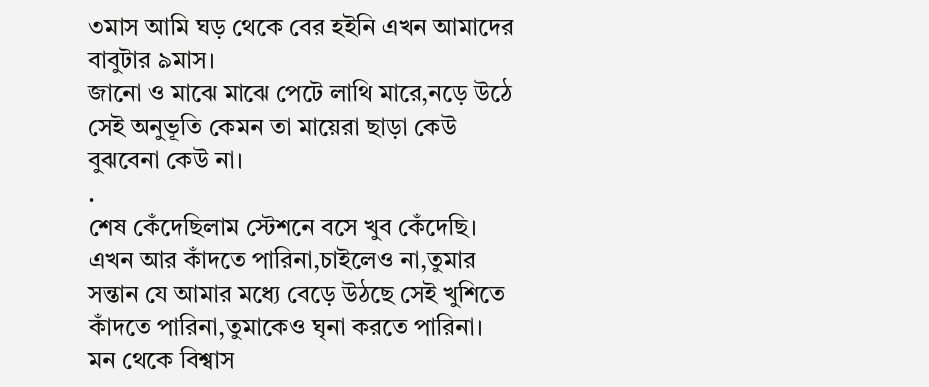৩মাস আমি ঘড় থেকে বের হইনি এখন আমাদের বাবুটার ৯মাস।
জানো ও মাঝে মাঝে পেটে লাথি মারে,নড়ে উঠে সেই অনুভূতি কেমন তা মায়েরা ছাড়া কেউ বুঝবেনা কেউ না।
.
শেষ কেঁদেছিলাম স্টেশনে বসে খুব কেঁদেছি।
এখন আর কাঁদতে পারিনা,চাইলেও না,তুমার সন্তান যে আমার মধ্যে বেড়ে উঠছে সেই খুশিতে কাঁদতে পারিনা,তুমাকেও ঘৃনা করতে পারিনা।
মন থেকে বিশ্বাস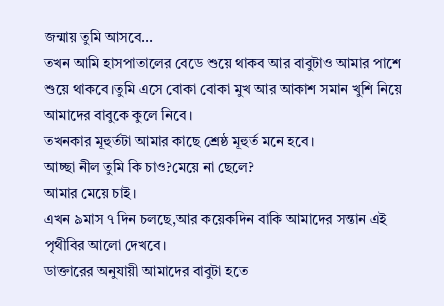জন্মায় তুমি আসবে...
তখন আমি হাসপাতালের বেডে শুয়ে থাকব আর বাবুটাও আমার পাশে শুয়ে থাকবে।তুমি এসে বোকা বোকা মুখ আর আকাশ সমান খুশি নিয়ে আমাদের বাবুকে কুলে নিবে।
তখনকার মূহুর্তটা আমার কাছে শ্রেষ্ঠ মূহুর্ত মনে হবে।
আচ্ছা নীল তুমি কি চাও?মেয়ে না ছেলে?
আমার মেয়ে চাই।
এখন ৯মাস ৭ দিন চলছে,আর কয়েকদিন বাকি আমাদের সন্তান এই পৃথীবির আলো দেখবে।
ডাক্তারের অনুযায়ী আমাদের বাবুটা হতে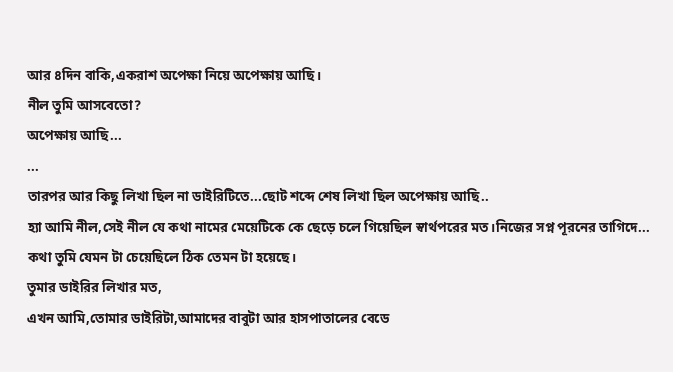আর ৪দিন বাকি,একরাশ অপেক্ষা নিয়ে অপেক্ষায় আছি।
নীল তুমি আসবেতো?
অপেক্ষায় আছি...
...
তারপর আর কিছু লিখা ছিল না ডাইরিটিতে...ছোট শব্দে শেষ লিখা ছিল অপেক্ষায় আছি..
হ্যা আমি নীল,সেই নীল যে কথা নামের মেয়েটিকে কে ছেড়ে চলে গিয়েছিল স্বার্থপরের মত।নিজের সপ্ন পূরনের তাগিদে...
কথা তুমি যেমন টা চেয়েছিলে ঠিক তেমন টা হয়েছে।
তুমার ডাইরির লিখার মত,
এখন আমি,তোমার ডাইরিটা,আমাদের বাবুটা আর হাসপাতালের বেডে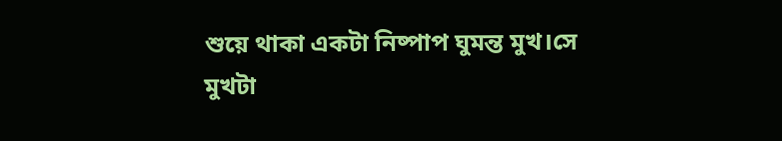শুয়ে থাকা একটা নিষ্পাপ ঘুমন্ত মুখ।সে মুখটা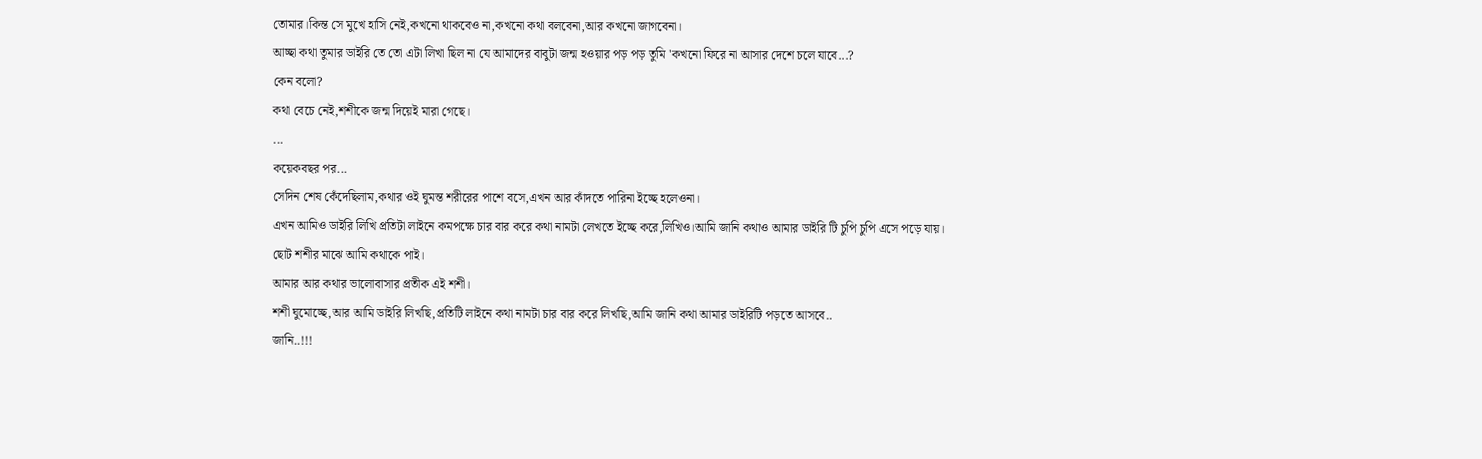তোমার।কিন্ত সে মুখে হাসি নেই,কখনো থাকবেও না,কখনো কথা বলবেনা,আর কখনো জাগবেনা।
আচ্ছা কথা তুমার ডাইরি তে তো এটা লিখা ছিল না যে আমাদের বাবুটা জন্ম হওয়ার পড় পড় তুমি 'কখনো ফিরে না আসার দেশে চলে যাবে...?
কেন বলো?
কথা বেচে নেই,শশীকে জন্ম দিয়েই মারা গেছে।
...
কয়েকবছর পর...
সেদিন শেষ কেঁদেছিলাম,কথার ওই ঘুমন্ত শরীরের পাশে বসে,এখন আর কাঁদতে পারিনা ইচ্ছে হলেওনা।
এখন আমিও ডাইরি লিখি প্রতিটা লাইনে কমপক্ষে চার বার করে কথা নামটা লেখতে ইচ্ছে করে,লিখিও।আমি জানি কথাও আমার ডাইরি টি চুপি চুপি এসে পড়ে যায়।
ছোট শশীর মাঝে আমি কথাকে পাই।
আমার আর কথার ভালোবাসার প্রতীক এই শশী।
শশী ঘুমোচ্ছে,আর আমি ডাইরি লিখছি,প্রতিটি লাইনে কথা নামটা চার বার করে লিখছি,আমি জানি কথা আমার ডাইরিটি পড়তে আসবে..
জানি..!!!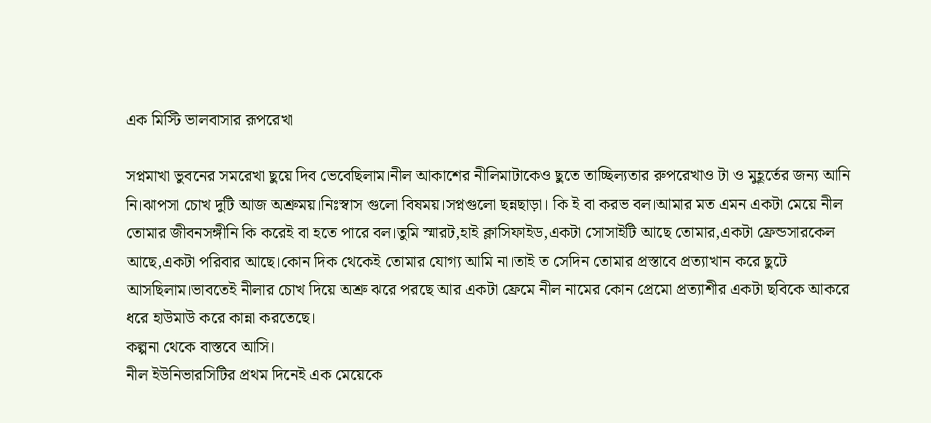এক মিস্টি ভালবাসার রূপরেখা

সপ্নমাখা ভুবনের সমরেখা ছুয়ে দিব ভেবেছিলাম।নীল আকাশের নীলিমাটাকেও ছুতে তাচ্ছিল্যতার রুপরেখাও টা ও মুহূর্তের জন্য আনি নি।ঝাপসা চোখ দুটি আজ অশ্রুময়।নিঃস্বাস গুলো বিষময়।সপ্নগুলো ছন্নছাড়া। কি ই বা করভ বল।আমার মত এমন একটা মেয়ে নীল তোমার জীবনসঙ্গীনি কি করেই বা হতে পারে বল।তুমি স্মারট,হাই ক্লাসিফাইড,একটা সোসাইটি আছে তোমার,একটা ফ্রেন্ডসারকেল আছে,একটা পরিবার আছে।কোন দিক থেকেই তোমার যোগ্য আমি না।তাই ত সেদিন তোমার প্রস্তাবে প্রত্যাখান করে ছুটে আসছিলাম।ভাবতেই নীলার চোখ দিয়ে অশ্রু ঝরে পরছে আর একটা ফ্রেমে নীল নামের কোন প্রেমো প্রত্যাশীর একটা ছবিকে আকরে ধরে হাউমাউ করে কান্না করতেছে।
কল্পনা থেকে বাস্তবে আসি।
নীল ইউনিভারসিটির প্রথম দিনেই এক মেয়েকে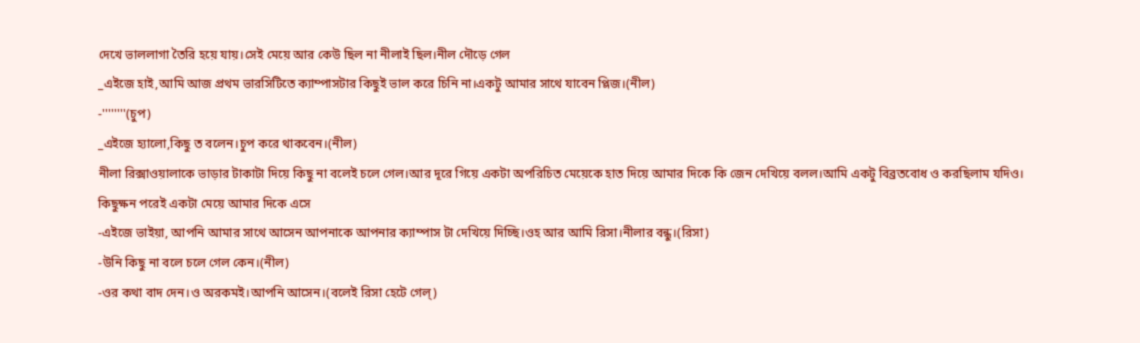দেখে ভাললাগা তৈরি হয়ে যায়।সেই মেয়ে আর কেউ ছিল না নীলাই ছিল।নীল দৌড়ে গেল
_এইজে হাই,আমি আজ প্রথম ভারসিটিতে ক্যাম্পাসটার কিছুই ভাল করে চিনি না।একটু আমার সাথে যাবেন প্লিজ।(নীল)
-''''''''(চুপ)
_এইজে হ্যালো,কিছু ত বলেন।চুপ করে থাকবেন।(নীল)
নীলা রিক্সাওয়ালাকে ভাড়ার টাকাটা দিয়ে কিছু না বলেই চলে গেল।আর দূরে গিয়ে একটা অপরিচিত মেয়েকে হাত দিয়ে আমার দিকে কি জেন দেখিয়ে বলল।আমি একটু বিব্রতবোধ ও করছিলাম যদিও।
কিছুক্ষন পরেই একটা মেয়ে আমার দিকে এসে
-এইজে ভাইয়া, আপনি আমার সাথে আসেন আপনাকে আপনার ক্যাম্পাস টা দেখিয়ে দিচ্ছি।ওহ আর আমি রিসা।নীলার বন্ধু।(রিসা)
-উনি কিছু না বলে চলে গেল কেন।(নীল)
-ওর কথা বাদ দেন।ও অরকমই।আপনি আসেন।(বলেই রিসা হেটে গেল্)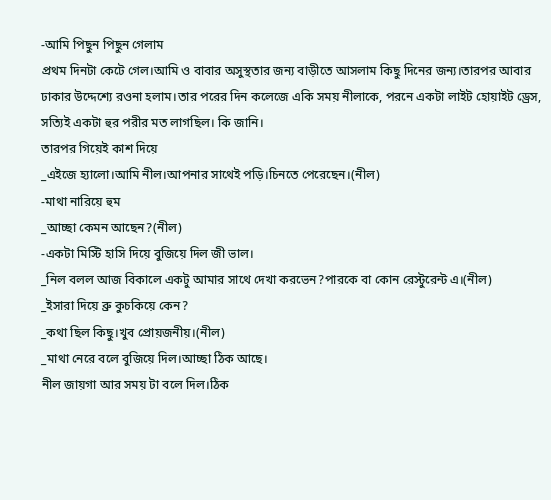-আমি পিছুন পিছুন গেলাম
প্রথম দিনটা কেটে গেল।আমি ও বাবার অসুস্থতার জন্য বাড়ীতে আসলাম কিছু দিনের জন্য।তারপর আবার ঢাকার উদ্দেশ্যে রওনা হলাম।তার পরের দিন কলেজে একি সময় নীলাকে, পরনে একটা লাইট হোয়াইট ড্রেস, সত্যিই একটা হুর পরীর মত লাগছিল। কি জানি।
তারপর গিয়েই কাশ দিয়ে
_এইজে হ্যালো।আমি নীল।আপনার সাথেই পড়ি।চিনতে পেরেছেন।(নীল)
-মাথা নারিয়ে হুম
_আচ্ছা কেমন আছেন?(নীল)
-একটা মিস্টি হাসি দিয়ে বুজিয়ে দিল জী ভাল।
_নিল বলল আজ বিকালে একটু আমার সাথে দেখা করভেন?পারকে বা কোন রেস্টুরেন্ট এ।(নীল)
_ইসারা দিয়ে ব্রু কুচকিয়ে কেন?
_কথা ছিল কিছু।খুব প্রোয়জনীয়।(নীল)
_মাথা নেরে বলে বুজিয়ে দিল।আচ্ছা ঠিক আছে।
নীল জায়গা আর সময় টা বলে দিল।ঠিক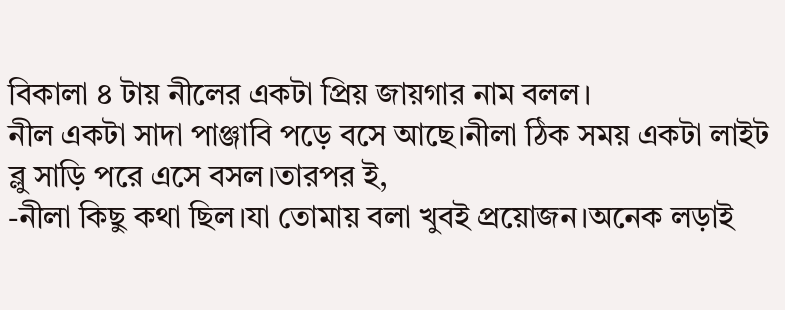বিকালা ৪ টায় নীলের একটা প্রিয় জায়গার নাম বলল।
নীল একটা সাদা পাঞ্জাবি পড়ে বসে আছে।নীলা ঠিক সময় একটা লাইট ব্লু সাড়ি পরে এসে বসল।তারপর ই,
-নীলা কিছু কথা ছিল।যা তোমায় বলা খুবই প্রয়োজন।অনেক লড়াই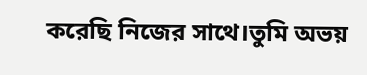করেছি নিজের সাথে।তুমি অভয়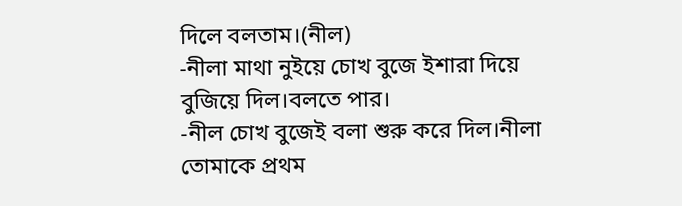দিলে বলতাম।(নীল)
-নীলা মাথা নুইয়ে চোখ বুজে ইশারা দিয়ে বুজিয়ে দিল।বলতে পার।
-নীল চোখ বুজেই বলা শুরু করে দিল।নীলা তোমাকে প্রথম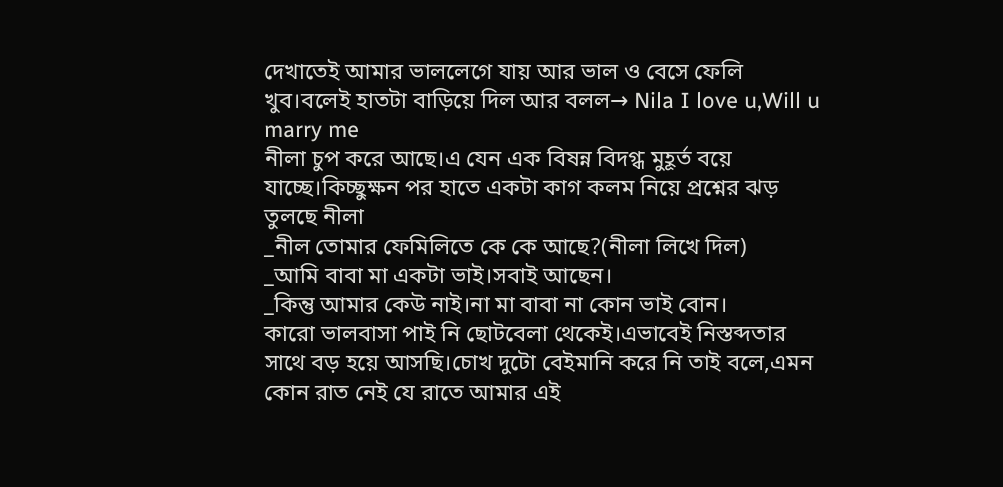দেখাতেই আমার ভাললেগে যায় আর ভাল ও বেসে ফেলি খুব।বলেই হাতটা বাড়িয়ে দিল আর বলল→ Nila I love u,Will u marry me
নীলা চুপ করে আছে।এ যেন এক বিষন্ন বিদগ্ধ মুহূর্ত বয়ে যাচ্ছে।কিচ্ছুক্ষন পর হাতে একটা কাগ কলম নিয়ে প্রশ্নের ঝড় তুলছে নীলা
_নীল তোমার ফেমিলিতে কে কে আছে?(নীলা লিখে দিল)
_আমি বাবা মা একটা ভাই।সবাই আছেন।
_কিন্তু আমার কেউ নাই।না মা বাবা না কোন ভাই বোন।
কারো ভালবাসা পাই নি ছোটবেলা থেকেই।এভাবেই নিস্তব্দতার সাথে বড় হয়ে আসছি।চোখ দুটো বেইমানি করে নি তাই বলে,এমন কোন রাত নেই যে রাতে আমার এই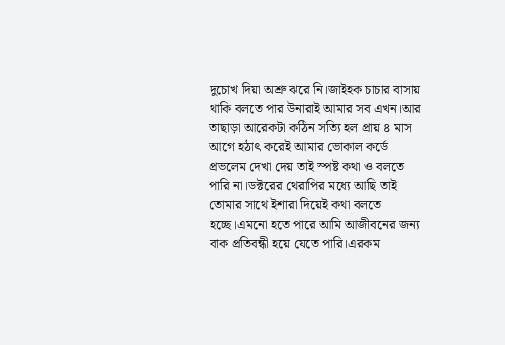দুচোখ দিয়া অশ্রু ঝরে নি।জাইহক চাচার বাসায় থাকি বলতে পার উনারাই আমার সব এখন।আর তাছাড়া আরেকটা কঠিন সত্যি হল প্রায় ৪ মাস আগে হঠাৎ করেই আমার ভোকাল কর্ডে প্রভলেম দেখা দেয় তাই স্পষ্ট কথা ও বলতে পারি না।ডক্টরের থেরাপির মধ্যে আছি তাই তোমার সাথে ইশারা দিয়েই কথা বলতে হচ্ছে।এমনো হতে পারে আমি আজীবনের জন্য বাক প্রতিবন্ধী হয়ে যেতে পারি।এরকম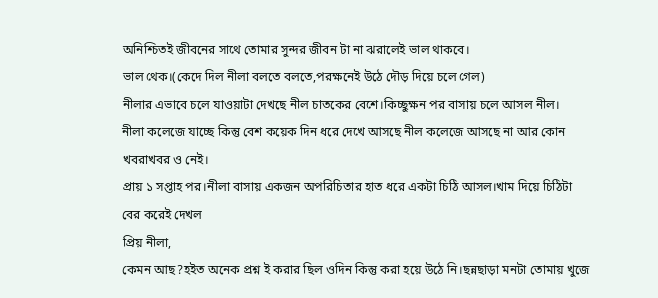অনিশ্চিতই জীবনের সাথে তোমার সুন্দর জীবন টা না ঝরালেই ভাল থাকবে।
ভাল থেক।(কেদে দিল নীলা বলতে বলতে,পরক্ষনেই উঠে দৌড় দিয়ে চলে গেল)
নীলার এভাবে চলে যাওয়াটা দেখছে নীল চাতকের বেশে।কিচ্ছুক্ষন পর বাসায় চলে আসল নীল।
নীলা কলেজে যাচ্ছে কিন্তু বেশ কয়েক দিন ধরে দেখে আসছে নীল কলেজে আসছে না আর কোন খবরাখবর ও নেই।
প্রায় ১ সপ্তাহ পর।নীলা বাসায় একজন অপরিচিতার হাত ধরে একটা চিঠি আসল।খাম দিয়ে চিঠিটা বের করেই দেখল
প্রিয় নীলা,
কেমন আছ?হইত অনেক প্রশ্ন ই করার ছিল ওদিন কিন্তু করা হয়ে উঠে নি।ছন্নছাড়া মনটা তোমায় খুজে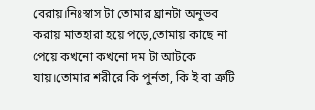বেরায়।নিঃস্বাস টা তোমার ঘ্রানটা অনুভব করায় মাতহারা হয়ে পড়ে,তোমায় কাছে না পেয়ে কখনো কখনো দম টা আটকে যায়।তোমার শরীরে কি পুর্নতা, কি ই বা ত্রুটি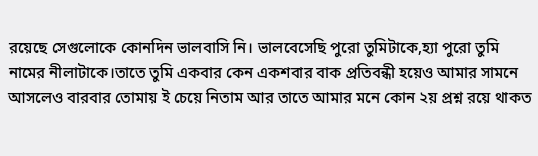রয়েছে সেগুলোকে কোনদিন ভালবাসি নি। ভালবেসেছি পুরো তুমিটাকে,হ্যা পুরো তুমি নামের নীলাটাকে।তাতে তুমি একবার কেন একশবার বাক প্রতিবন্ধী হয়েও আমার সামনে আসলেও বারবার তোমায় ই চেয়ে নিতাম আর তাতে আমার মনে কোন ২য় প্রশ্ন রয়ে থাকত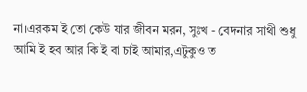না।এরকম ই তো কেউ যার জীবন মরন, সুঃখ - বেদনার সাথী শুধু আমি ই হব আর কি ই বা চাই আমার,এটুকুও ত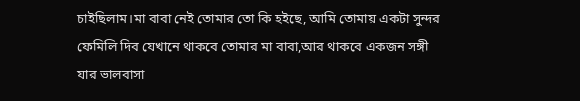চাইছিলাম।মা বাবা নেই তোমার তো কি হইছে, আমি তোমায় একটা সুন্দর ফেমিলি দিব যেখানে থাকবে তোমার মা বাবা,আর থাকবে একজন সঙ্গী যার ভালবাসা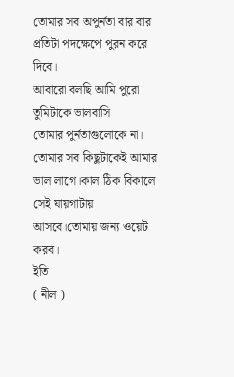তোমার সব অপুর্নতা বার বার প্রতিটা পদক্ষেপে পুরন করে দিবে।
আবারো বলছি আমি পুরো তুমিটাকে ভালবাসি
তোমার পুর্নতাগুলোকে না। তোমার সব কিছুটাকেই আমার ভাল লাগে।কাল ঠিক বিকালে সেই যায়গাটায় আসবে।তোমায় জন্য ওয়েট করব।
ইতি
( নীল )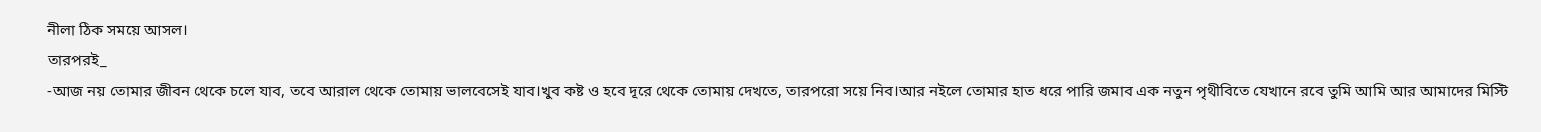নীলা ঠিক সময়ে আসল।
তারপরই_
-আজ নয় তোমার জীবন থেকে চলে যাব, তবে আরাল থেকে তোমায় ভালবেসেই যাব।খুব কষ্ট ও হবে দূরে থেকে তোমায় দেখতে, তারপরো সয়ে নিব।আর নইলে তোমার হাত ধরে পারি জমাব এক নতুন পৃথীবিতে যেখানে রবে তুমি আমি আর আমাদের মিস্টি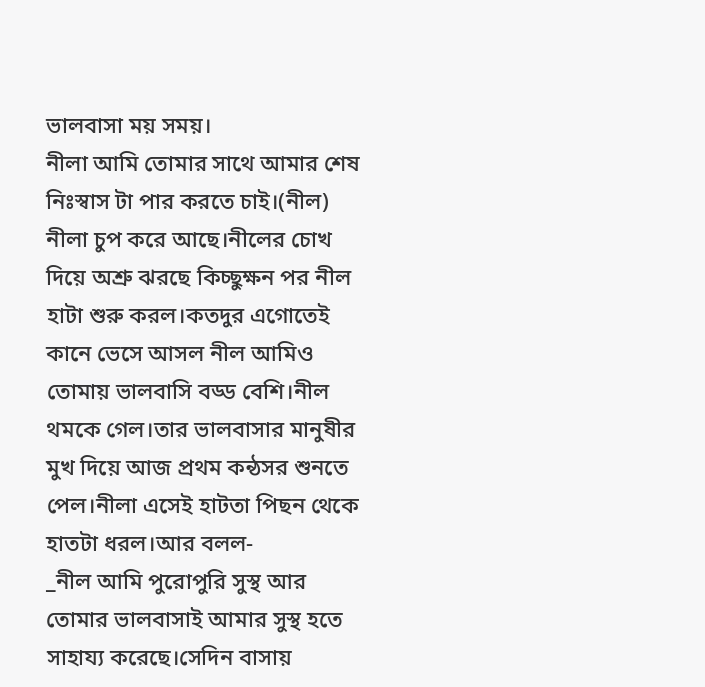ভালবাসা ময় সময়।
নীলা আমি তোমার সাথে আমার শেষ নিঃস্বাস টা পার করতে চাই।(নীল)
নীলা চুপ করে আছে।নীলের চোখ দিয়ে অশ্রু ঝরছে কিচ্ছুক্ষন পর নীল হাটা শুরু করল।কতদুর এগোতেই কানে ভেসে আসল নীল আমিও তোমায় ভালবাসি বড্ড বেশি।নীল থমকে গেল।তার ভালবাসার মানুষীর মুখ দিয়ে আজ প্রথম কন্ঠসর শুনতে পেল।নীলা এসেই হাটতা পিছন থেকে হাতটা ধরল।আর বলল-
_নীল আমি পুরোপুরি সুস্থ আর তোমার ভালবাসাই আমার সুস্থ হতে সাহায্য করেছে।সেদিন বাসায়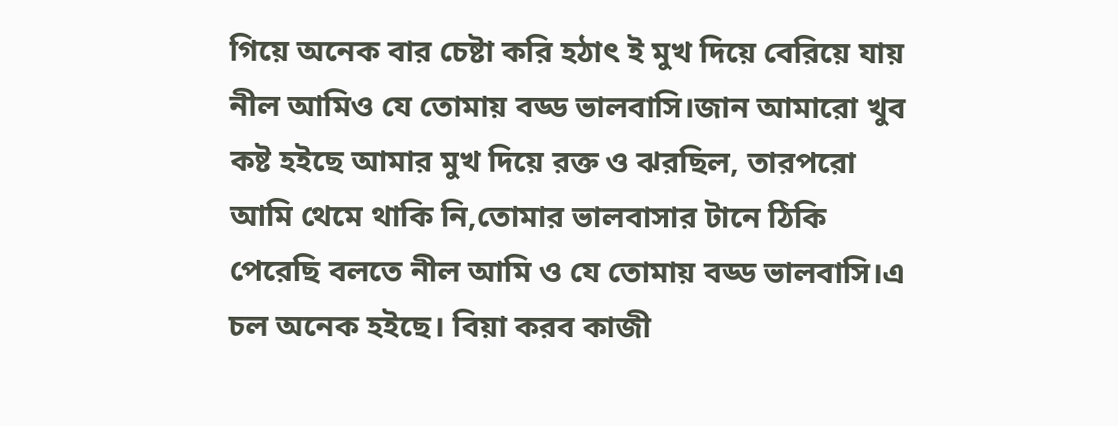গিয়ে অনেক বার চেষ্টা করি হঠাৎ ই মুখ দিয়ে বেরিয়ে যায় নীল আমিও যে তোমায় বড্ড ভালবাসি।জান আমারো খুব কষ্ট হইছে আমার মুখ দিয়ে রক্ত ও ঝরছিল, তারপরো আমি থেমে থাকি নি,তোমার ভালবাসার টানে ঠিকি পেরেছি বলতে নীল আমি ও যে তোমায় বড্ড ভালবাসি।এ চল অনেক হইছে। বিয়া করব কাজী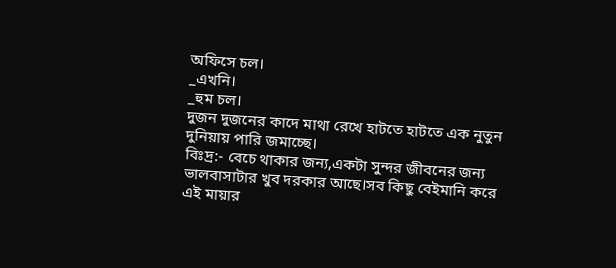অফিসে চল।
_এখনি।
_হুম চল।
দুজন দুজনের কাদে মাথা রেখে হাটতে হাটতে এক নুতুন দুনিয়ায় পারি জমাচ্ছে।
বিঃদ্র:- বেচে থাকার জন্য,একটা সুন্দর জীবনের জন্য ভালবাসাটার খুব দরকার আছে।সব কিছু বেইমানি করে এই মায়ার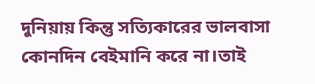দুনিয়ায় কিন্তু সত্যিকারের ভালবাসা কোনদিন বেইমানি করে না।তাই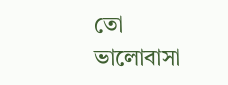তো ভালোবাসা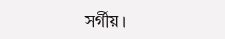সর্গীয়।